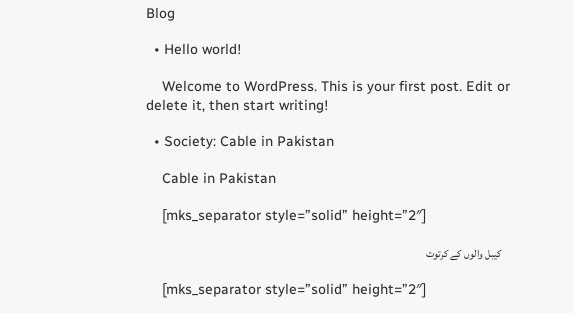Blog

  • Hello world!

    Welcome to WordPress. This is your first post. Edit or delete it, then start writing!

  • Society: Cable in Pakistan

    Cable in Pakistan

    [mks_separator style=”solid” height=”2″]

    کیبل والوں کے کرتوت

    [mks_separator style=”solid” height=”2″]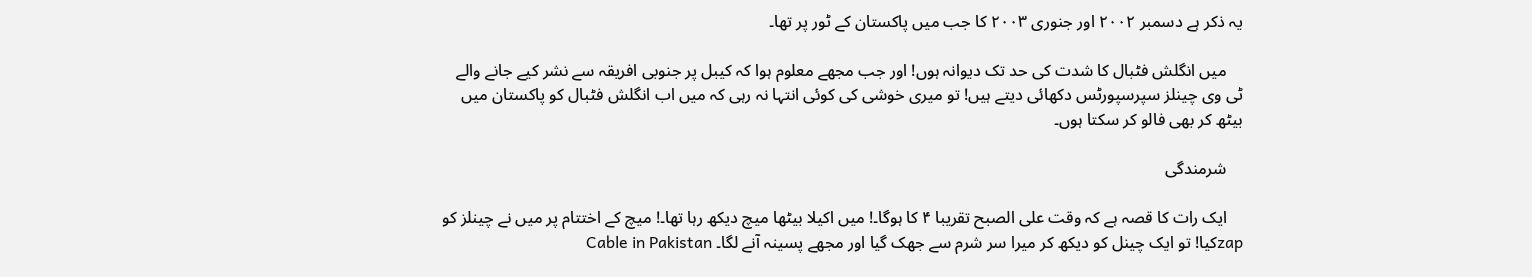یہ ذکر ہے دسمبر ۲۰۰۲ اور جنوری ۲۰۰۳ کا جب میں پاکستان کے ٹور پر تھا۔

    میں انگلش فٹبال کا شدت کی حد تک دیوانہ ہوں! اور جب مجھے معلوم ہوا کہ کیبل پر جنوبی افریقہ سے نشر کیے جانے والے ٹی وی چینلز سپرسپورٹس دکھائی دیتے ہیں! تو میری خوشی کی کوئی انتہا نہ رہی کہ میں اب انگلش فٹبال کو پاکستان میں بیٹھ کر بھی فالو کر سکتا ہوں۔

    شرمندگی

    ایک رات کا قصہ ہے کہ وقت علی الصبح تقریبا ۴ کا ہوگا۔! میں اکیلا بیٹھا میچ دیکھ رہا تھا۔! میچ کے اختتام پر میں نے چینلز کو zapکیا! تو ایک چینل کو دیکھ کر میرا سر شرم سے جھک گیا اور مجھے پسینہ آنے لگا۔ Cable in Pakistan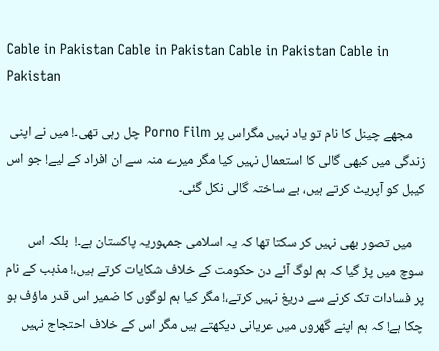Cable in Pakistan Cable in Pakistan Cable in Pakistan Cable in Pakistan

    مجھے چینل کا نام تو یاد نہیں مگراس پر Porno Film چل رہی تھی۔! میں نے اپنی زندگی میں کبھی گالی کا استعمال نہیں کیا مگر میرے منہ سے ان افراد کے لیے! جو اس کیبل کو آپریٹ کرتے ہیں، بے ساختہ گالی نکل گئی۔

    میں تصور بھی نہیں کر سکتا تھا کہ یہ اسلامی جمہوریہ پاکستان ہے۔!  بلکہ اس سوچ میں پڑ گیا کہ ہم لوگ آئے دن حکومت کے خلاف شکایات کرتے ہیں،! مذہب کے نام پر فسادات تک کرنے سے دریغ نہیں کرتے،! مگر کیا ہم لوگوں کا ضمیر اس قدر ماؤف ہو چکا ہے! کہ ہم اپنے گھروں میں عریانی دیکھتے ہیں مگر اس کے خلاف احتجاج نہیں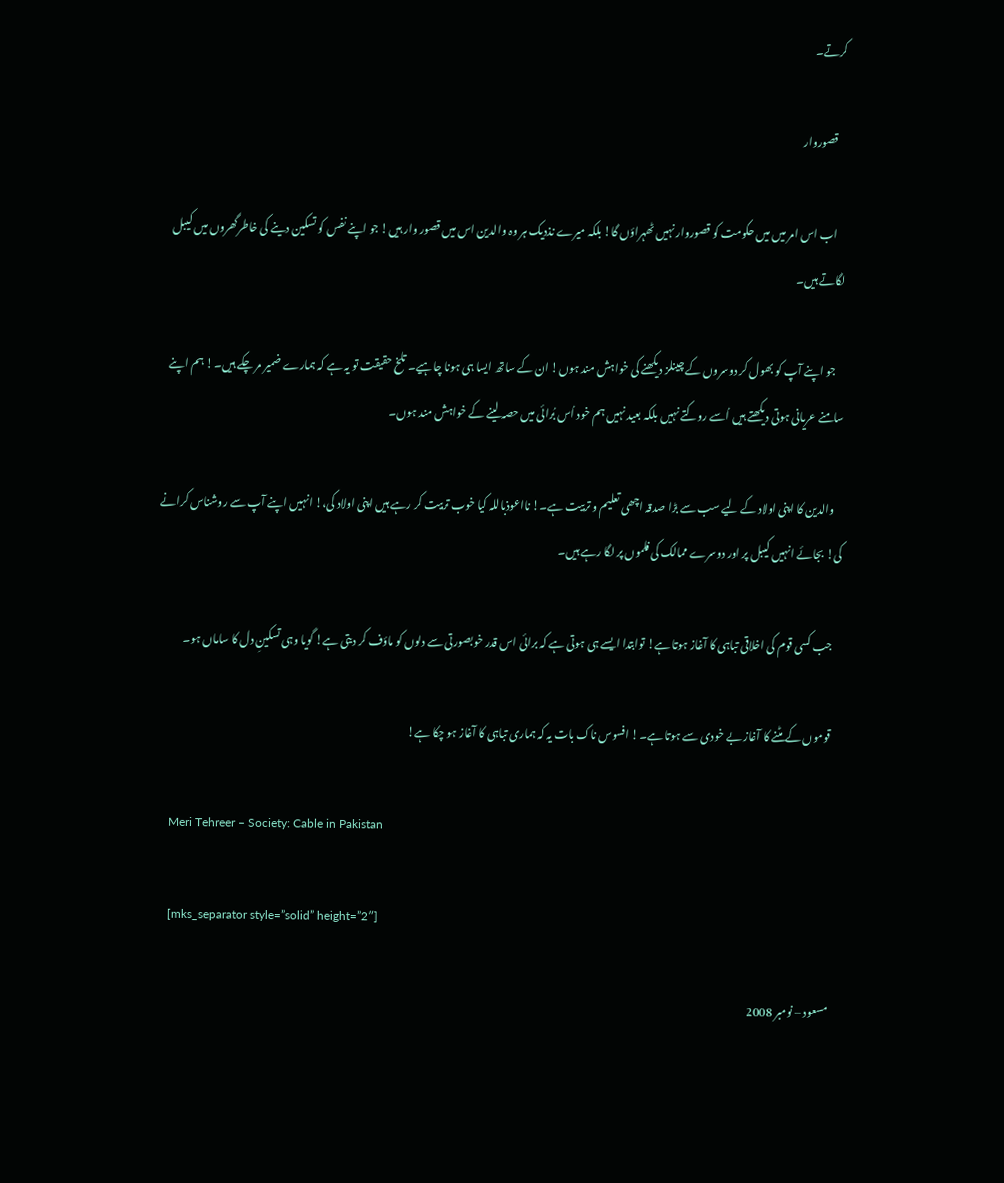کرتے۔

    قصوروار

    اب اس امر میں میں حکومت کو قصوروار نہیں ٹھہراؤں گا! بلکہ میرے نذدیک ہر وہ والدین اس میں قصور وار ہیں! جو اپنے نفس کو تسکین دینے کی خاطرگھروں میں کیبل لگاتے ہیں۔

    جو اپنے آپ کو بھول کر دوسروں کے چینلز دیکھنے کی خواہش مند ہوں! ان کے ساتھ ایسا ہی ہونا چاہیے۔ تلخ حقیقت تو یہ ہے کہ ہمارے ضمیر مر چکے ہیں۔! ہم اپنے سامنے عریانی ہوتی دیکھتے ہیں اُسے روکتے نہیں بلکہ بعید نہیں ہم خود اُس بُرائی میں حصہ لینے کے خواہش مند ہوں۔

    والدین کا اپنی اولاد کے لیے سب سے بڑا صدقہ اچھی تعلیم و تربیت ہے۔! نااعوذباللہ کیا خوب تربیت کر رہے ہیں اپنی اولاد کی،! انہیں اپنے آپ سے روشناس کرانے کی! بجائے انہیں کیبل پر اور دوسرے ممالک کی فلموں پر لگا رہے ہیں۔

    جب کسی قوم کی اخلاقی تباہی کا آغاز ہوتا ہے! توابتدا ایسے ہی ہوتی ہے کہ برائی اس قدر خوبصورتی سے دلوں کو ماؤف کر دیتی ہے! گویا وہی تسکینِ دل کا ساماں ہو۔

    قوموں کے مٹنے کا آغاز بے خودی سے ہوتا ہے۔! افسوس ناک بات یہ کہ ہماری تباہی کا آغاز ہو چکا ہے!

    Meri Tehreer – Society: Cable in Pakistan

    [mks_separator style=”solid” height=”2″]

    مسعود – نومبر 2008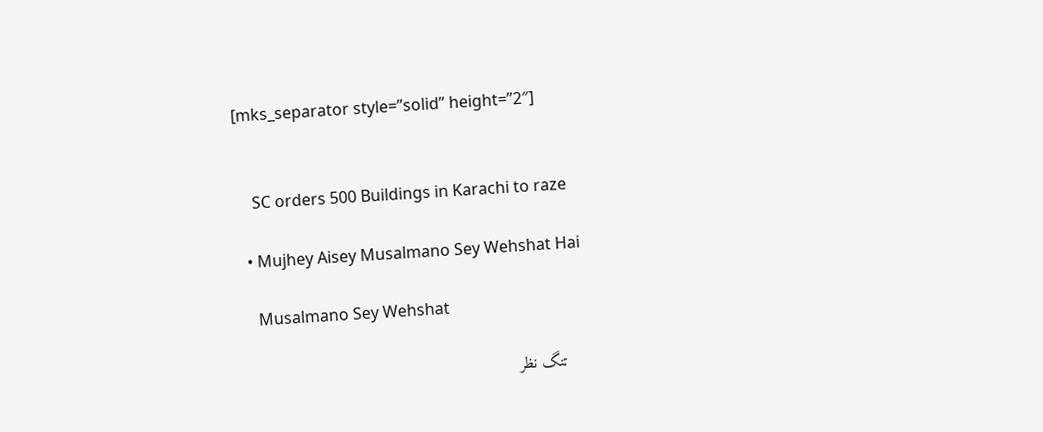[mks_separator style=”solid” height=”2″]


    SC orders 500 Buildings in Karachi to raze

  • Mujhey Aisey Musalmano Sey Wehshat Hai

    Musalmano Sey Wehshat

    تنگ نظر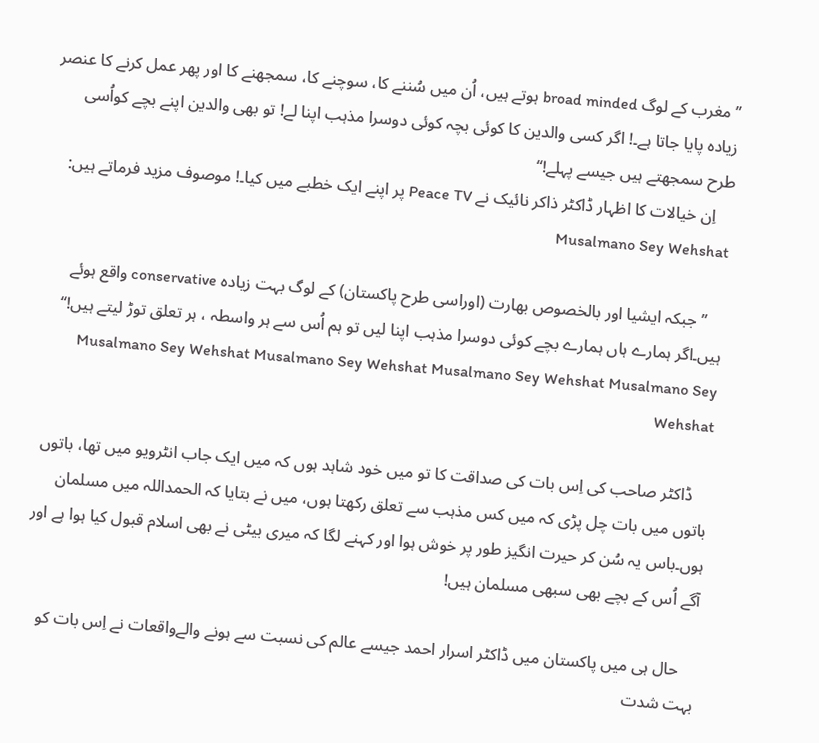’’مغرب کے لوگ broad minded ہوتے ہیں، اُن میں سُننے کا، سوچنے کا، سمجھنے کا اور پھر عمل کرنے کا عنصر زیادہ پایا جاتا ہے۔! اگر کسی والدین کا کوئی بچہ کوئی دوسرا مذہب اپنا لے! تو بھی والدین اپنے بچے کواُسی طرح سمجھتے ہیں جیسے پہلے!‘‘
    اِن خیالات کا اظہار ڈاکٹر ذاکر نائیک نے Peace TV پر اپنے ایک خطبے میں کیا۔! موصوف مزید فرماتے ہیں: Musalmano Sey Wehshat

    ’’ جبکہ ایشیا اور بالخصوص بھارت (اوراسی طرح پاکستان) کے لوگ بہت زیادہ conservative واقع ہوئے ہیں۔اگر ہمارے ہاں ہمارے بچے کوئی دوسرا مذہب اپنا لیں تو ہم اُس سے ہر واسطہ ، ہر تعلق توڑ لیتے ہیں!‘‘ Musalmano Sey Wehshat Musalmano Sey Wehshat Musalmano Sey Wehshat Musalmano Sey Wehshat

    ڈاکٹر صاحب کی اِس بات کی صداقت کا تو میں خود شاہد ہوں کہ میں ایک جاب انٹرویو میں تھا، باتوں باتوں میں بات چل پڑی کہ میں کس مذہب سے تعلق رکھتا ہوں، میں نے بتایا کہ الحمداللہ میں مسلمان ہوں۔باس یہ سُن کر حیرت انگیز طور پر خوش ہوا اور کہنے لگا کہ میری بیٹی نے بھی اسلام قبول کیا ہوا ہے اور آگے اُس کے بچے بھی سبھی مسلمان ہیں!

    حال ہی میں پاکستان میں ڈاکٹر اسرار احمد جیسے عالم کی نسبت سے ہونے والےواقعات نے اِس بات کو بہت شدت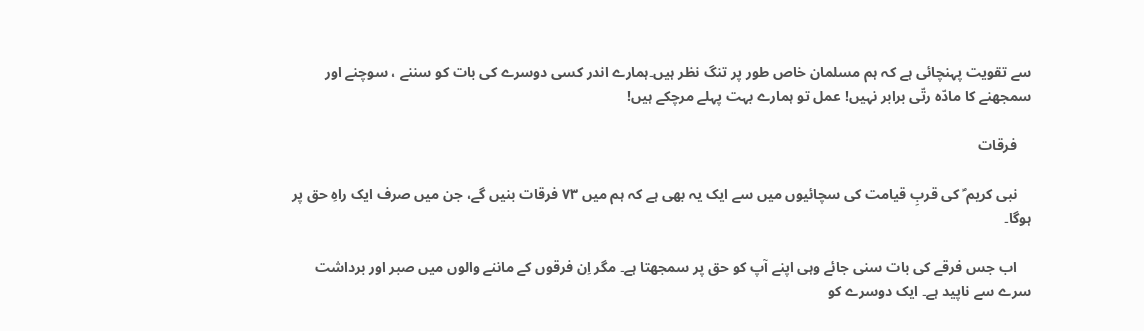سے تقویت پہنچائی ہے کہ ہم مسلمان خاص طور پر تنگ نظر ہیں۔ہمارے اندر کسی دوسرے کی بات کو سننے ، سوچنے اور سمجھنے کا مادّہ رتّی برابر نہیں! عمل تو ہمارے بہت پہلے مرچکے ہیں!

    فرقات

    نبی کریم ؐ کی قربِ قیامت کی سچائیوں میں سے ایک یہ بھی ہے کہ ہم میں ۷۳ فرقات بنیں گے، جن میں صرف ایک راہِ حق پر ہوگا۔

    اب جس فرقے کی بات سنی جائے وہی اپنے آپ کو حق پر سمجھتا ہے۔ مگر اِن فرقوں کے ماننے والوں میں صبر اور برداشت سرے سے ناپید ہے۔ ایک دوسرے کو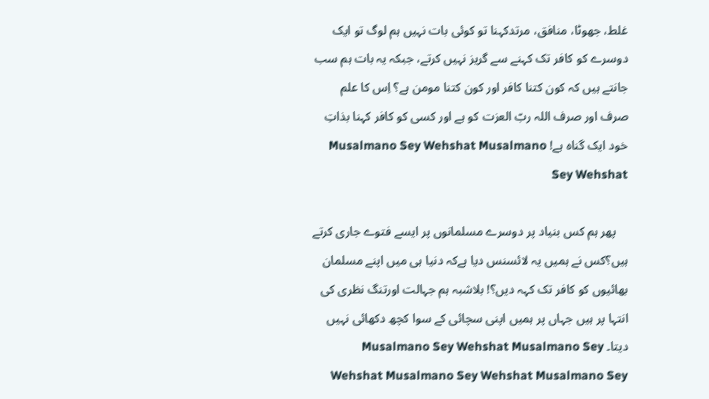غلط، جھوٹا، منافق، مرتدکہنا تو کوئی بات نہیں ہم لوگ تو ایک دوسرے کو کافر تک کہنے سے گریز نہیں کرتے، جبکہ یہ بات ہم سب جانتے ہیں کہ کون کتنا کافر اور کون کتنا مومن ہے؟ اِس کا علم صرف اور صرف اللہ ربّ العزت کو ہے اور کسی کو کافر کہنا بذاتِ خود ایک گناہ ہے! Musalmano Sey Wehshat Musalmano Sey Wehshat

    پھر ہم کس بنیاد پر دوسرے مسلمانوں پر ایسے فتوے جاری کرتے ہیں؟کس نے ہمیں یہ لائسنس دیا ہےکہ دنیا ہی میں اپنے مسلمان بھائیوں کو کافر تک کہہ دیں؟! بلاشبہ ہم جہالت اورتنگ نظری کی انتہا پر ہیں جہاں پر ہمیں اپنی سچائی کے سوا کچھ دکھائی نہیں دیتا۔ Musalmano Sey Wehshat Musalmano Sey Wehshat Musalmano Sey Wehshat Musalmano Sey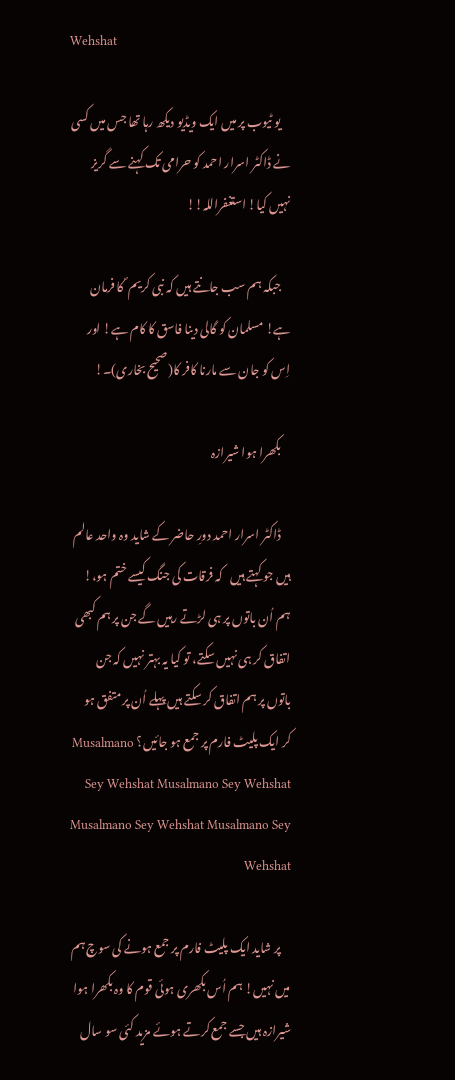Wehshat

    یو ٹیوب پر میں ایک ویڈیو دیکھ رہا تھا جس میں کسی نے ڈاکٹر اسرار احمد کو حرامی تک کہنے سے گریز نہیں کیا! استغفراللہ!!

    جبکہ ہم سب جانتے ہیں کہ نبی کریم ؐ کا فرمان ہے! مسلمان کو گالی دینا فاسق کا کام ہے! اور اِس کو جان سے مارنا کافر کا(صحیح بخاری)۔!

    بکھرا ہوا شیرازہ

    ڈاکٹر اسرار احمد دورِ حاضر کے شاید وہ واحد عالم ہیں جو کہتے ہیں   کہ فرقات کی جنگ کیسے ختم ہو،! ہم اُن باتوں پر ہی لڑتے رہیں گے جن پر ہم کبھی اتفاق کر ہی نہیں سکتے، تو کیا یہ بہتر نہیں کہ جن باتوں پر ہم اتفاق کر سکتے ہیں پہلے اُن پر متفق ہو کر ایک پلیٹ فارم پر جمع ہو جائیں؟ Musalmano Sey Wehshat Musalmano Sey Wehshat Musalmano Sey Wehshat Musalmano Sey Wehshat

    پر شاید ایک پلیٹ فارم پر جمع ہونے کی سوچ ہم میں نہیں! ہم اُس بکھری ہوئی قوم کا وہ بکھرا ہوا شیرازہ ہیں جسے جمع کرتے ہوئے مزید کئی سو سال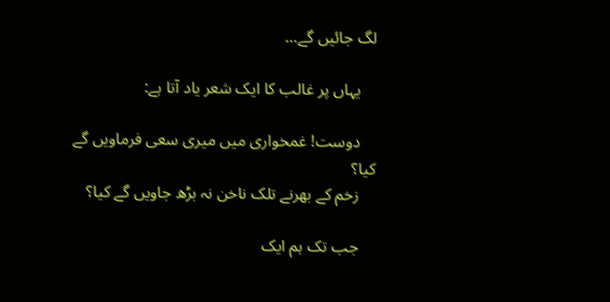لگ جائیں گے…

    یہاں پر غالب کا ایک شعر یاد آتا ہے:

    دوست! غمخواری میں میری سعی فرماویں گے کیا؟
    زخم کے بھرنے تلک ناخن نہ بڑھ جاویں گے کیا؟

    جب تک ہم ایک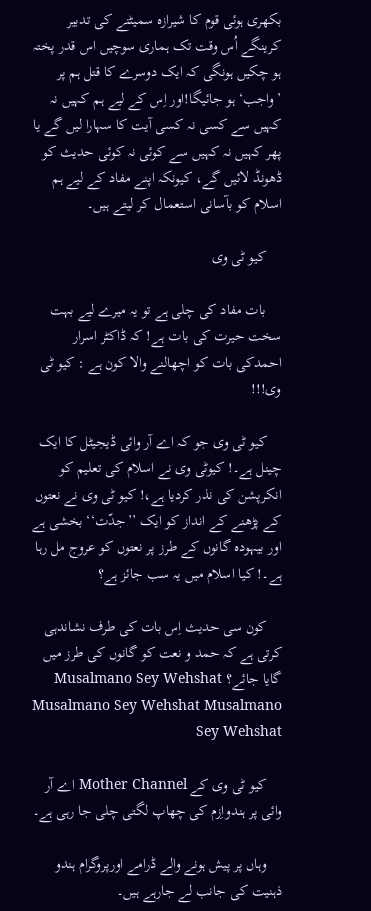بکھری ہوئی قوم کا شیرازہ سمیٹنے کی تدبیر کرینگے اُس وقت تک ہماری سوچیں اس قدر پختہ ہو چکیں ہونگی کہ ایک دوسرے کا قتل ہم پر ’واجب‘ ہو جائیگا!اور اِس کے لیے ہم کہیں نہ کہیں سے کسی نہ کسی آیت کا سہارا لیں گے یا پھر کہیں نہ کہیں سے کوئی نہ کوئی حدیث کو ڈھونڈ لائیں گے، کیونکہ اپنے مفاد کے لیے ہم اسلام کو بآسانی استعمال کر لیتے ہیں۔

    کیو ٹی وی

    بات مفاد کی چلی ہے تو یہ میرے لیے بہت سخت حیرت کی بات ہے! کہ ڈاکٹر اسرار احمدکی بات کو اچھالنے والا کون ہے : کیو ٹی وی!!!

    کیو ٹی وی جو کہ اے آر وائی ڈیجیٹل کا ایک چینل ہے۔! کیوٹی وی نے اسلام کی تعلیم کو انکرپشن کی نذر کردیا ہے،! کیو ٹی وی نے نعتوں کے پڑھنے کے انداز کو ایک ’’جدّت‘‘ بخشی ہے اور بیہودہ گانوں کے طرز پر نعتوں کو عروج مل رہا ہے۔! کیا اسلام میں یہ سب جائز ہے؟

    کون سی حدیث اِس بات کی طرف نشاندہی کرتی ہے کہ حمد و نعت کو گانوں کی طرز میں گایا جائے؟ Musalmano Sey Wehshat Musalmano Sey Wehshat Musalmano Sey Wehshat

    کیو ٹی وی کے Mother Channel اے آر وائی پر ہندواِزم کی چھاپ لگتی چلی جا رہی ہے۔

    وہاں پر پیش ہونے والے ڈرامے اورپروگرام ہندو ذہنیت کی جانب لے جارہے ہیں۔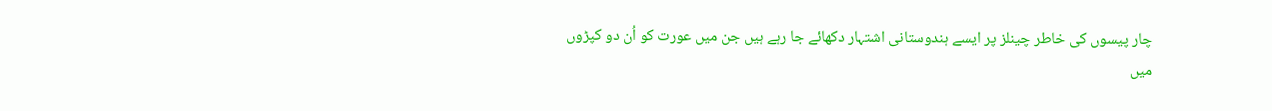چار پیسوں کی خاطر چینلز پر ایسے ہندوستانی اشتہار دکھائے جا رہے ہیں جن میں عورت کو اُن دو کپڑوں میں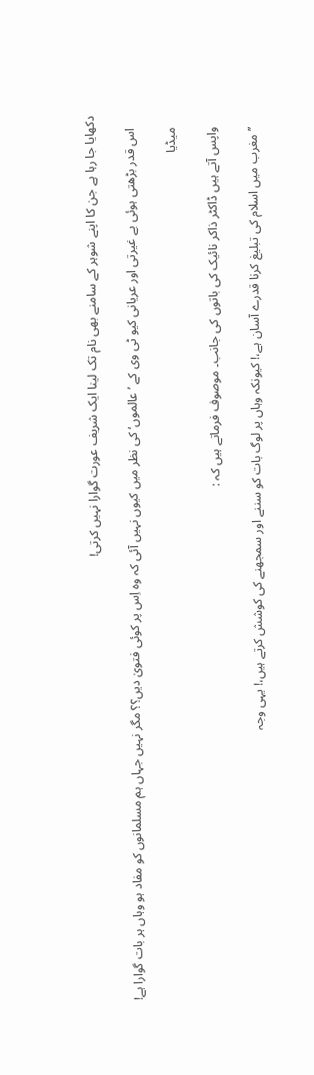دکھایا جا رہا ہے جن کا اپنے شوہر کے سامنے بھی نام تک لینا ایک شریف عورت گوارا نہیں کرتی!

    اس قدر بڑھتی ہوئی بے غیرتی اور عریانی کیو ٹی وی کے ’عالموں‘ کی نظر میں کیوں نہیں آئی کہ وہ اِس پر کوئی فتویٰ دیں؟؟ مگر نہیں جہاں ہم مسلمانوں کو مفاد ہو وہاں ہر بات گوارا ہے!

    میڈیا

    واپس آتے ہیں ڈاکٹر ذاکر نائیک کی باتوں کی جانب۔ موصوف فرماتے ہیں کہ :

    ’’مغرب میں اسلام کی تبلیغ کرنا قدرے آسان ہے،! کیونکہ وہاں پر لوگ بات کو سننے اور سمجھنے کی کوشش کرتے ہیں،! یہی وجہ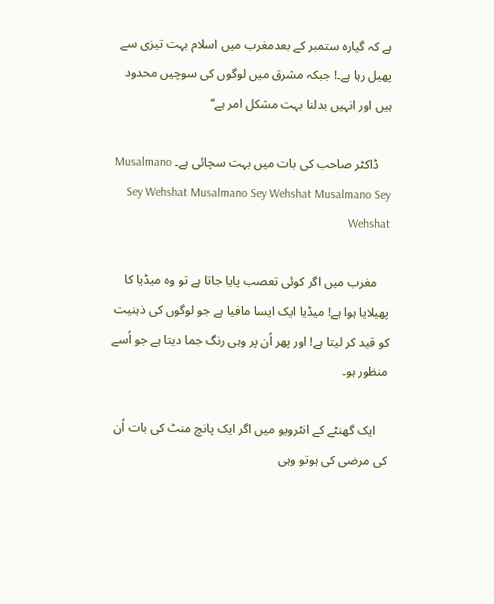ہے کہ گیارہ ستمبر کے بعدمغرب میں اسلام بہت تیزی سے پھیل رہا ہے۔! جبکہ مشرق میں لوگوں کی سوچیں محدود ہیں اور انہیں بدلنا بہت مشکل امر ہے‘‘

    ڈاکٹر صاحب کی بات میں بہت سچائی ہے۔ Musalmano Sey Wehshat Musalmano Sey Wehshat Musalmano Sey Wehshat

    مغرب میں اگر کوئی تعصب پایا جاتا ہے تو وہ میڈیا کا پھیلایا ہوا ہے! میڈیا ایک ایسا مافیا ہے جو لوگوں کی ذہنیت کو قید کر لیتا ہے! اور پھر اُن پر وہی رنگ جما دیتا ہے جو اُسے منظور ہو۔

    ایک گھنٹے کے انٹرویو میں اگر ایک پانچ منٹ کی بات اُن کی مرضی کی ہوتو وہی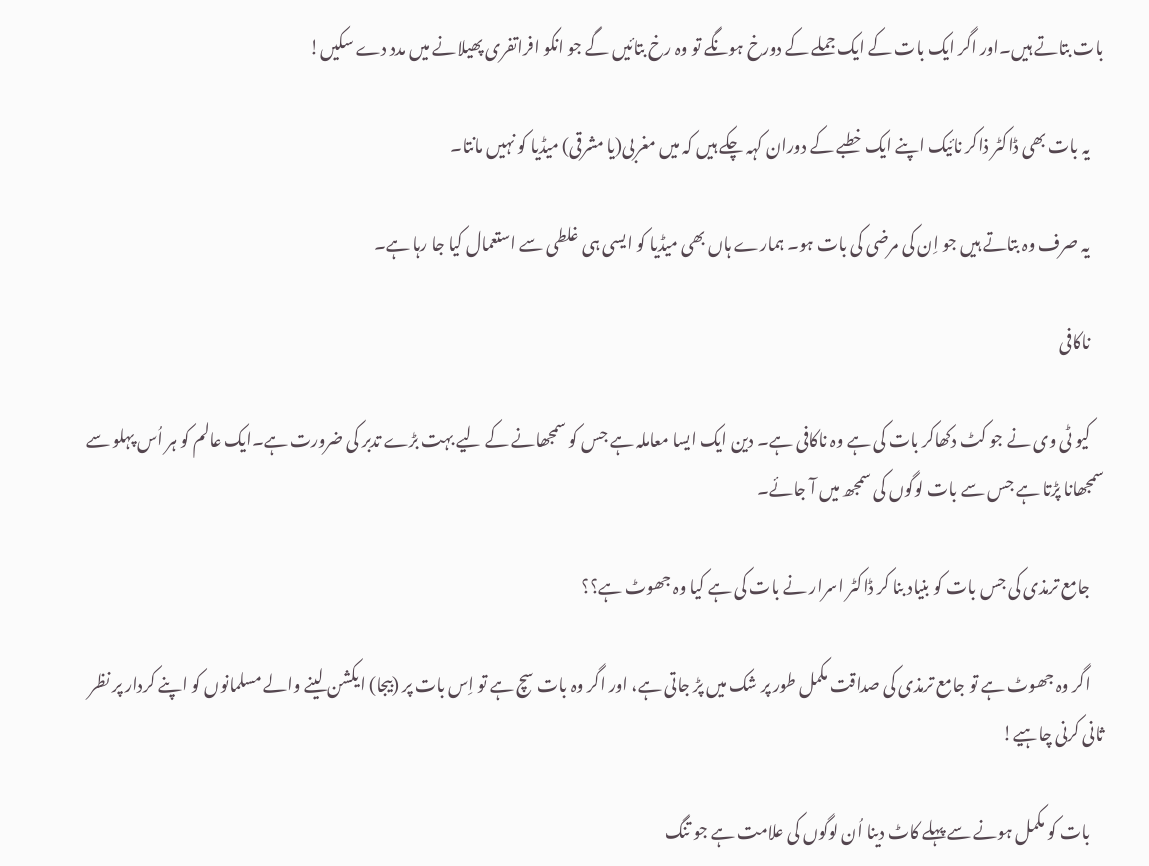بات بتاتے ہیں۔اور اگر ایک بات کے ایک جملے کے دورخ ہونگے تو وہ رخ بتائیں گے جو انکو افراتفری پھیلانے میں مدد دے سکیں!

    یہ بات بھی ڈاکٹر ذاکر نائیک اپنے ایک خطبے کے دوران کہہ چکے ہیں کہ میں مغربی(یا مشرقی) میڈیا کو نہیں مانتا۔

    یہ صرف وہ بتاتے ہیں جو اِن کی مرضی کی بات ہو۔ ہمارے ہاں بھی میڈیا کو ایسی ہی غلطی سے استعمال کیا جا رہا ہے۔

    ناکافی

    کیو ٹی وی نے جو کٹ دکھاکر بات کی ہے وہ ناکافی ہے۔ دین ایک ایسا معاملہ ہے جس کو سمجھانے کے لیے بہت بڑے تدبر کی ضرورت ہے۔ایک عالم کو ہر اُس پہلو سے سمجھانا پڑتا ہے جس سے بات لوگوں کی سمجھ میں آ جائے۔

    جامع ترمذی کی جس بات کو بنیاد بنا کر ڈاکٹر اسرار نے بات کی ہے کیا وہ جھوٹ ہے؟؟

    اگر وہ جھوٹ ہے تو جامع ترمذی کی صداقت مکمل طور پر شک میں پڑ جاتی ہے، اور اگر وہ بات سچ ہے تو اِس بات پر (بیجا) ایکشن لینے والے مسلمانوں کو اپنے کردار پر نظر ثانی کرنی چاہیے!

    بات کو مکمل ہونے سے پہلے کاٹ دینا اُن لوگوں کی علامت ہے جو تنگ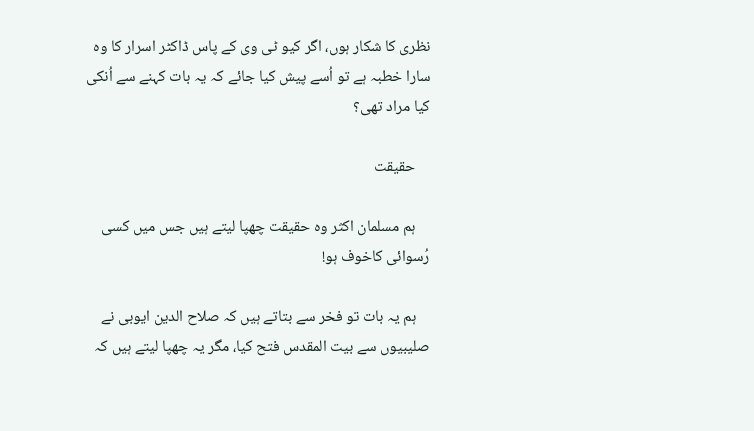نظری کا شکار ہوں، اگر کیو ٹی وی کے پاس ڈاکٹر اسرار کا وہ سارا خطبہ ہے تو اُسے پیش کیا جائے کہ یہ بات کہنے سے اُنکی کیا مراد تھی؟

    حقیقت

    ہم مسلمان اکثر وہ حقیقت چھپا لیتے ہیں جس میں کسی رُسوائی کاخوف ہو!

    ہم یہ بات تو فخر سے بتاتے ہیں کہ صلاح الدین ایوبی نے صلیبیوں سے بیت المقدس فتح کیا، مگر یہ چھپا لیتے ہیں کہ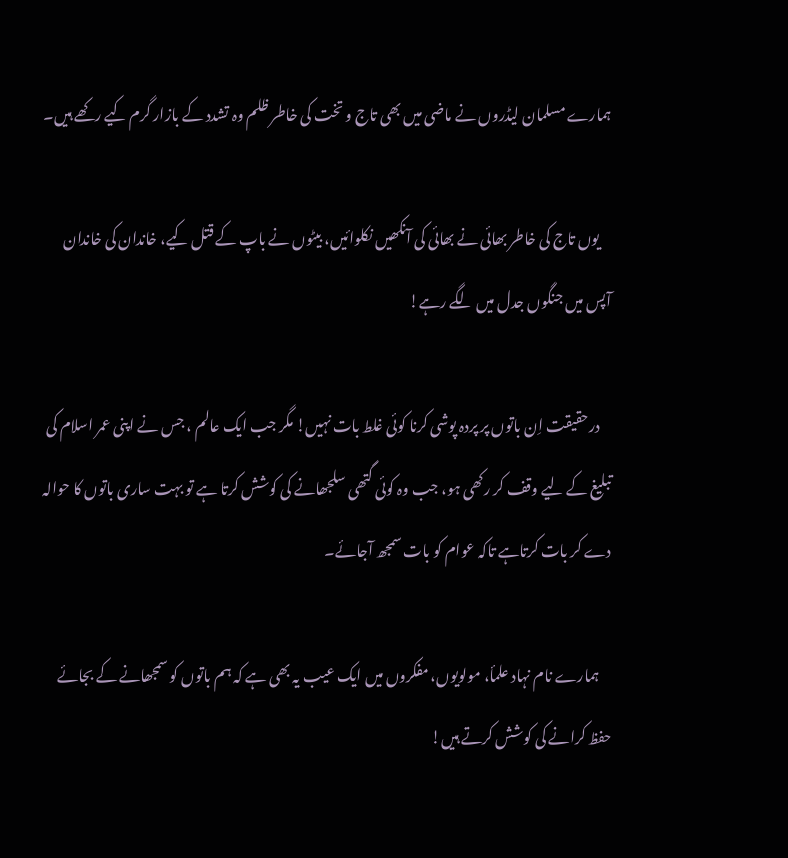ہمارے مسلمان لیڈروں نے ماضی میں بھی تاج و تخت کی خاطر ظلم وہ تشدد کے بازار گرم کیے رکھے ہیں۔

    یوں تاج کی خاطر بھائی نے بھائی کی آنکھیں نکلوائیں، بیٹوں نے باپ کے قتل کیے، خاندان کی خاندان آپس میں جنگوں جدل میں لگے رہے!

    درحقیقت اِن باتوں پر پردہ پوشی کرنا کوئی غلط بات نہیں! مگر جب ایک عالم ، جس نے اپنی عمر اسلام کی تبلیغ کے لیے وقف کر رکھی ہو، جب وہ کوئی گتھی سلجھانے کی کوشش کرتا ہے تو بہت ساری باتوں کا حوالہ دے کر بات کرتاہے تاکہ عوام کو بات سمجھ آجائے۔

    ہمارے نام نہاد علمأ، مولویوں، مفکروں میں ایک عیب یہ بھی ہے کہ ہم باتوں کو سمجھانے کے بجائے حفظ کرانے کی کوشش کرتے ہیں!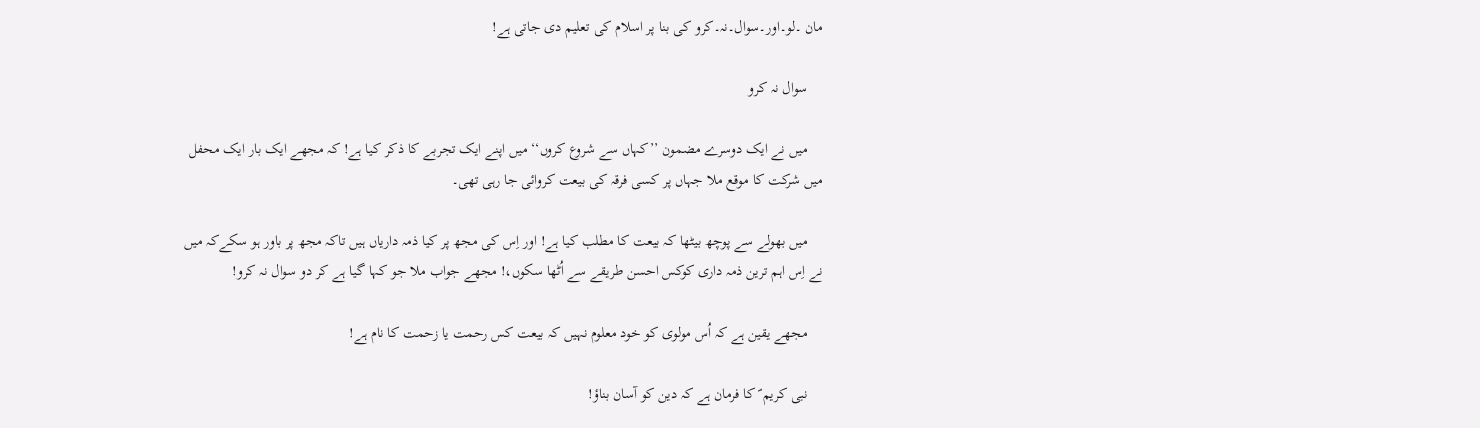مان ۔لو۔اور۔سوال۔نہ۔کرو کی بنا پر اسلام کی تعلیم دی جاتی ہے!

    سوال نہ کرو

    میں نے ایک دوسرے مضمون ’’کہاں سے شروع کروں‘‘ میں اپنے ایک تجربے کا ذکر کیا ہے! کہ مجھے ایک بار ایک محفل میں شرکت کا موقع ملا جہاں پر کسی فرقہ کی بیعت کروائی جا رہی تھی۔

    میں بھولے سے پوچھ بیٹھا کہ بیعت کا مطلب کیا ہے! اور اِس کی مجھ پر کیا ذمہ داریاں ہیں تاکہ مجھ پر باور ہو سکےکہ میں نے اِس اہم ترین ذمہ داری کوکس احسن طریقے سے اُٹھا سکوں،! مجھے جواب ملا جو کہا گیا ہے کر دو سوال نہ کرو!

    مجھے یقین ہے کہ اُس مولوی کو خود معلوم نہیں کہ بیعت کس رحمت یا زحمت کا نام ہے!

    نبی کریم ؐ کا فرمان ہے کہ دین کو آسان بناؤ!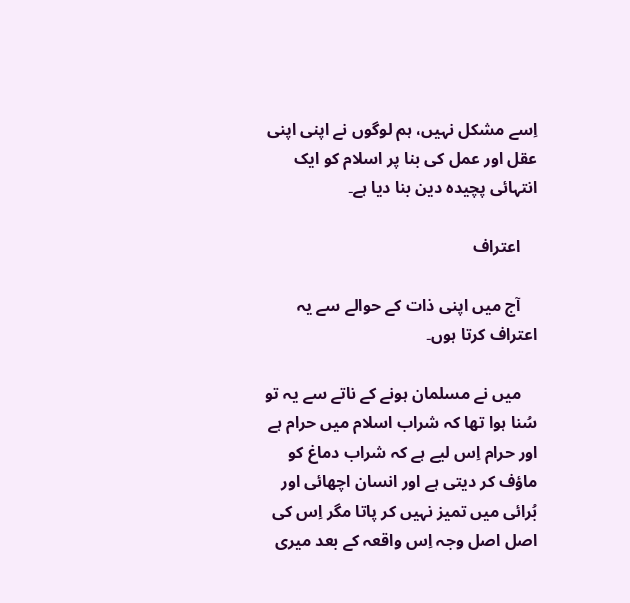اِسے مشکل نہیں، ہم لوگوں نے اپنی اپنی عقل اور عمل کی بنا پر اسلام کو ایک انتہائی پچیدہ دین بنا دیا ہے۔

    اعتراف

    آج میں اپنی ذات کے حوالے سے یہ اعتراف کرتا ہوں۔

    میں نے مسلمان ہونے کے ناتے سے یہ تو سُنا ہوا تھا کہ شراب اسلام میں حرام ہے اور حرام اِس لیے ہے کہ شراب دماغ کو ماؤف کر دیتی ہے اور انسان اچھائی اور بُرائی میں تمیز نہیں کر پاتا مگر اِس کی اصل اصل وجہ اِس واقعہ کے بعد میری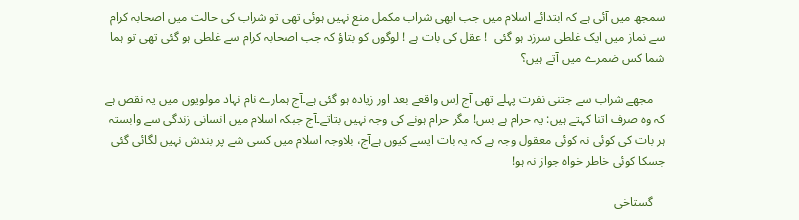سمجھ میں آئی ہے کہ ابتدائے اسلام میں جب ابھی شراب مکمل منع نہیں ہوئی تھی تو شراب کی حالت میں اصحابہ کرام سے نماز میں ایک غلطی سرزد ہو گئی  ! عقل کی بات ہے ! لوگوں کو بتاؤ کہ جب اصحابہ کرام سے غلطی ہو گئی تھی تو ہما شما کس ضمرے میں آتے ہیں؟

    مجھے شراب سے جتنی نفرت پہلے تھی آج اِس واقعے بعد اور زیادہ ہو گئی ہے۔آج ہمارے نام نہاد مولویوں میں یہ نقص ہے کہ وہ صرف اتنا کہتے ہیں: یہ حرام ہے بس! مگر حرام ہونے کی وجہ نہیں بتاتے۔آج جبکہ اسلام میں انسانی زندگی سے وابستہ ہر بات کی کوئی نہ کوئی معقول وجہ ہے کہ یہ بات ایسے کیوں ہےآج، بلاوجہ اسلام میں کسی شے پر بندش نہیں لگائی گئی جسکا کوئی خاطر خواہ جواز نہ ہو!

    گستاخی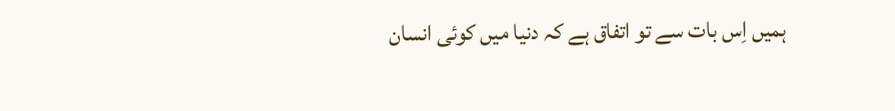ہمیں اِس بات سے تو اتفاق ہے کہ دنیا میں کوئی انسان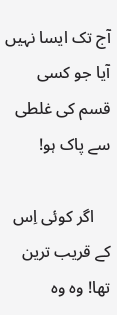آج تک ایسا نہیں آیا جو کسی قسم کی غلطی سے پاک ہو!

    اگر کوئی اِس کے قریب ترین تھا! وہ وہ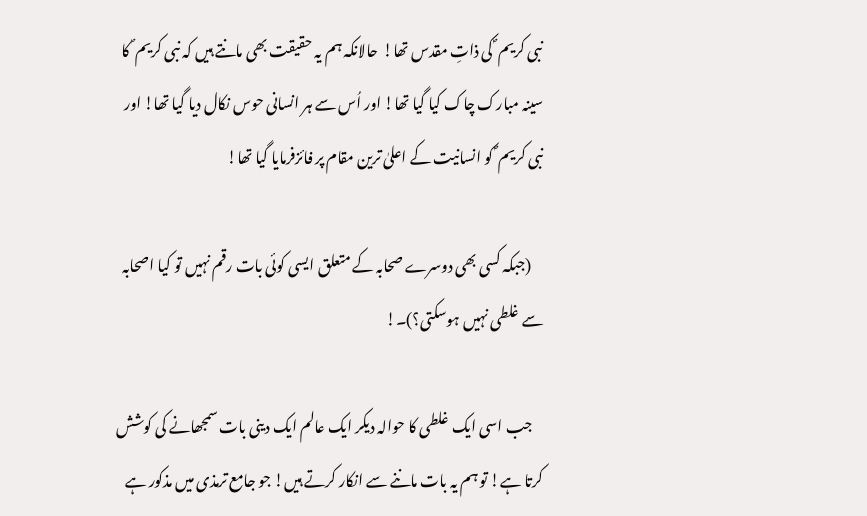نبی کریم ؐ کی ذاتِ مقدس تھا!  حالانکہ ہم یہ حقیقت بھی مانتے ہیں کہ نبی کریم ؐ کا سینہ مبارک چاک کیا گیا تھا! اور اُس سے ہر انسانی حوس نکال دیا گیا تھا! اور نبی کریم ؐ کو انسانیت کے اعلیٰ ترین مقام پر فائزفرمایا گیا تھا!

    (جبکہ کسی بھی دوسرے صحابہ کے متعلق ایسی کوئی بات رقم نہیں تو کیا اصحابہ سے غلطی نہیں ہوسکتی؟)۔!

    جب اسی ایک غلطی کا حوالہ دیکر ایک عالم ایک دینی بات سمجھانے کی کوشش کرتا ہے! تو ہم یہ بات ماننے سے انکار کرتے ہیں! جو جامع ترمذی میں مذکور ہے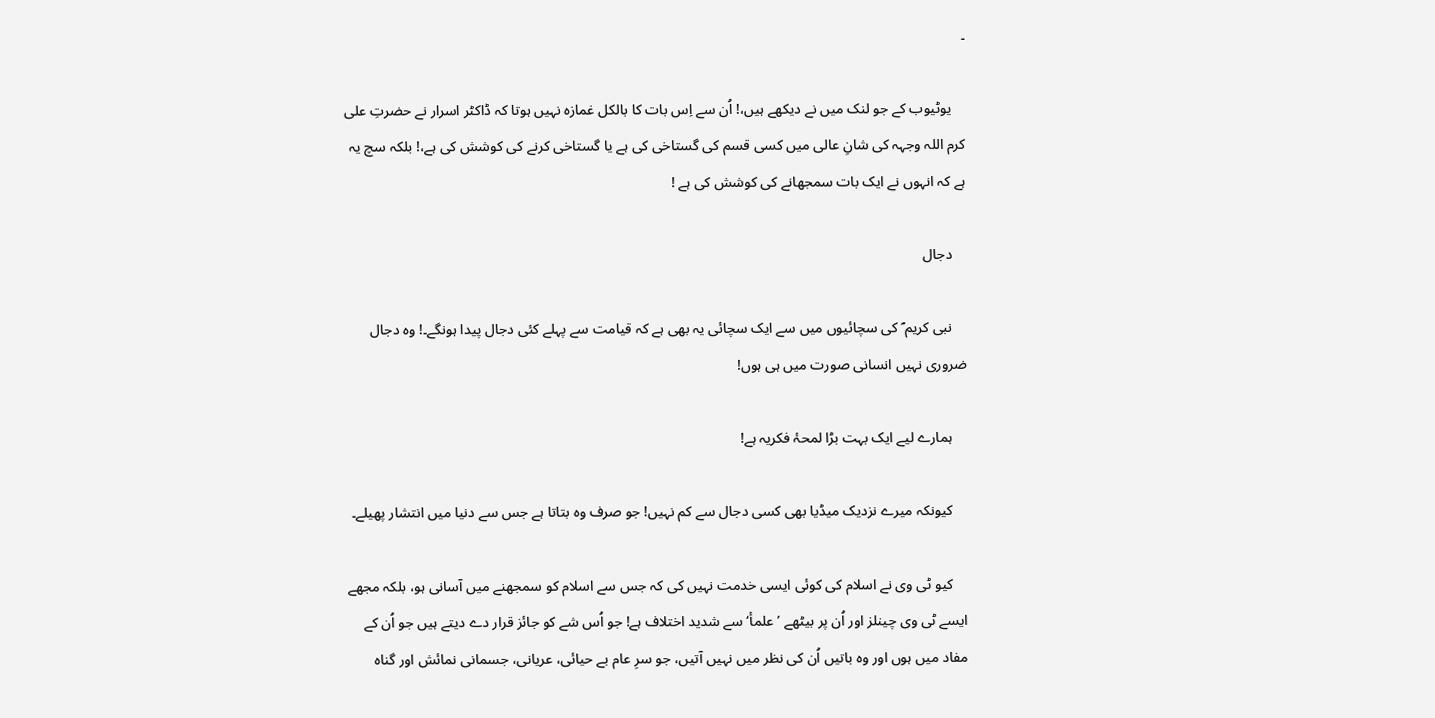۔

    یوٹیوب کے جو لنک میں نے دیکھے ہیں،! اُن سے اِس بات کا بالکل غمازہ نہیں ہوتا کہ ڈاکٹر اسرار نے حضرتِ علی کرم اللہ وجہہ کی شانِ عالی میں کسی قسم کی گستاخی کی ہے یا گستاخی کرنے کی کوشش کی ہے،! بلکہ سچ یہ ہے کہ انہوں نے ایک بات سمجھانے کی کوشش کی ہے !

    دجال

    نبی کریم ؐ کی سچائیوں میں سے ایک سچائی یہ بھی ہے کہ قیامت سے پہلے کئی دجال پیدا ہونگے۔! وہ دجال ضروری نہیں انسانی صورت میں ہی ہوں!

    ہمارے لیے ایک بہت بڑا لمحۂ فکریہ ہے!

    کیونکہ میرے نزدیک میڈیا بھی کسی دجال سے کم نہیں! جو صرف وہ بتاتا ہے جس سے دنیا میں انتشار پھیلے۔

    کیو ٹی وی نے اسلام کی کوئی ایسی خدمت نہیں کی کہ جس سے اسلام کو سمجھنے میں آسانی ہو، بلکہ مجھے ایسے ٹی وی چینلز اور اُن پر بیٹھے ’علمأ‘ سے شدید اختلاف ہے! جو اُس شے کو جائز قرار دے دیتے ہیں جو اُن کے مفاد میں ہوں اور وہ باتیں اُن کی نظر میں نہیں آتیں، جو سرِ عام بے حیائی، عریانی، جسمانی نمائش اور گناہ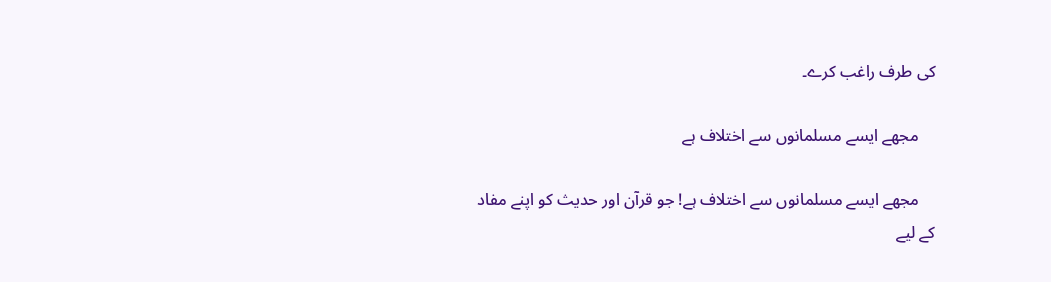کی طرف راغب کرے۔

    مجھے ایسے مسلمانوں سے اختلاف ہے

    مجھے ایسے مسلمانوں سے اختلاف ہے! جو قرآن اور حدیث کو اپنے مفاد کے لیے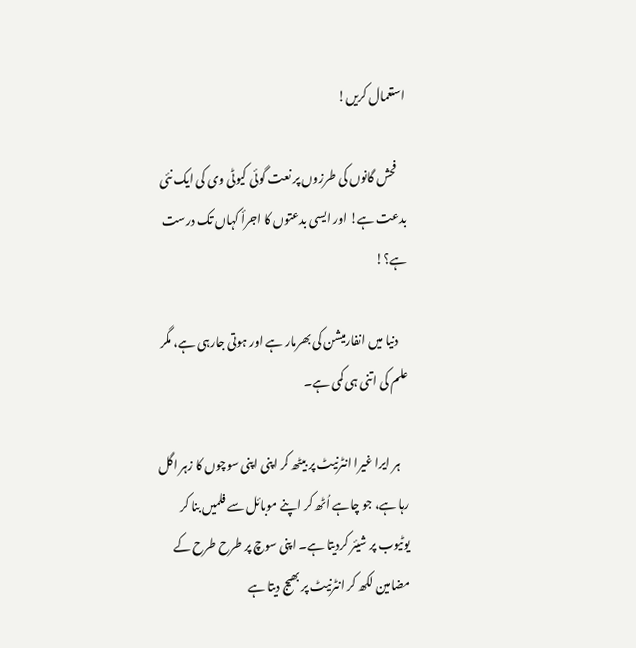استعمال کریں!

    فحش گانوں کی طرزوں پر نعت گوئی کیوٹی وی کی ایک نئی بدعت ہے! اور ایسی بدعتوں کا اجرأ کہاں تک درست ہے؟!

    دنیا میں انفارمیشن کی بھرمار ہے اور ہوتی جارہی ہے، مگر علم کی اتنی ہی کمی ہے۔

    ہر ایرا غیرا انٹرنیٹ پر بیٹھ کر اپنی اپنی سوچوں کا زہر اگل رہا ہے، جو چاہے اُٹھ کر اپنے موبائل سے فلمیں بنا کر یوٹیوب پر شیئر کردیتا ہے۔ اپنی سوچ پر طرح طرح کے مضامین لکھ کر انٹرنیٹ پر بھیج دیتا ہے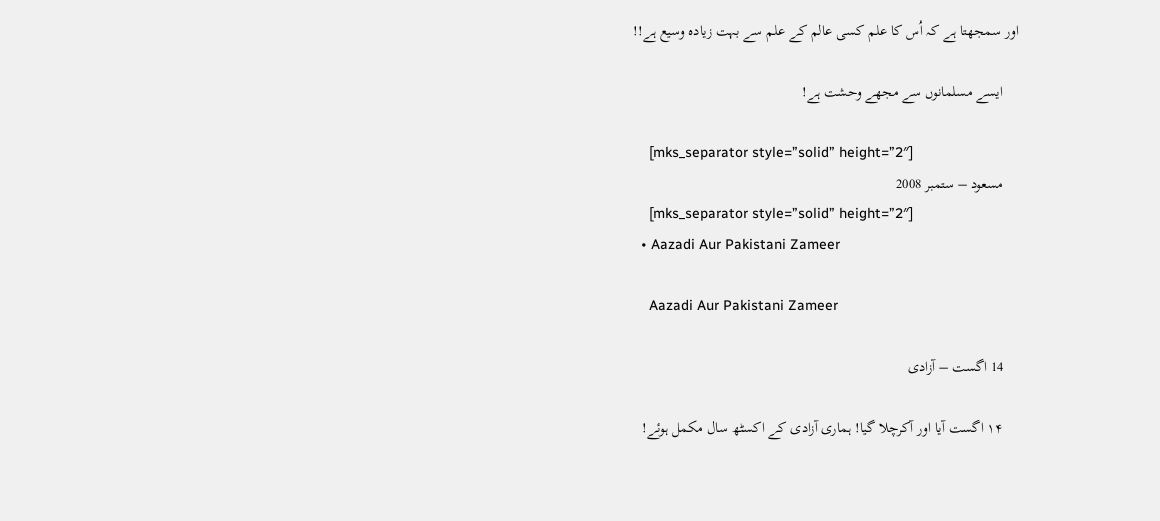اور سمجھتا ہے کہ اُس کا علم کسی عالم کے علم سے بہت زیادہ وسیع ہے!!

    ایسے مسلمانوں سے مجھے وحشت ہے!

    [mks_separator style=”solid” height=”2″]
    مسعود – ستمبر 2008
    [mks_separator style=”solid” height=”2″]
  • Aazadi Aur Pakistani Zameer

    Aazadi Aur Pakistani Zameer

    14 اگست – آزادی

    ۱۴ اگست آیا اور آکرچلا گیا! ہماری آزادی کے اکسٹھ سال مکمل ہوئے!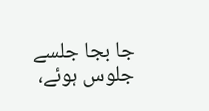جا بجا جلسے جلوس ہوئے،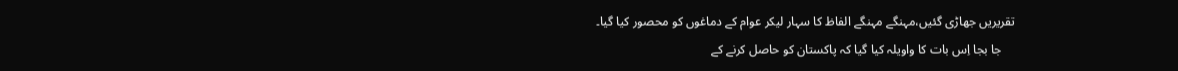تقریریں جھاڑی گئیں،مہنگے مہنگے الفاظ کا سہار لیکر عوام کے دماغوں کو محصور کیا گیا۔
    جا بجا اِس بات کا واویلہ کیا گیا کہ پاکستان کو حاصل کرنے کے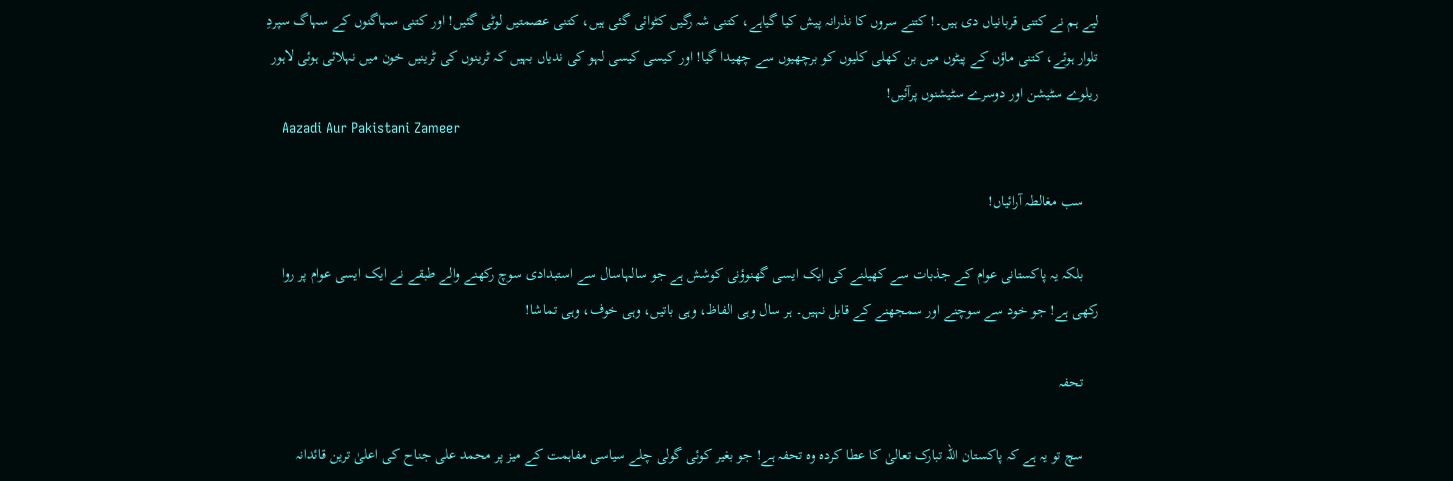لیے ہم نے کتنی قربانیاں دی ہیں۔! کتنے سروں کا نذرانہ پیش کیا گیاہے، کتنی شہ رگیں کٹوائی گئی ہیں، کتنی عصمتیں لوٹی گئیں! اور کتنی سہاگنوں کے سہاگ سپردِ تلوار ہوئے، کتنی ماؤں کے پیٹوں میں بن کھلی کلیوں کو برچھیوں سے چھیدا گیا! اور کیسی کیسی لہو کی ندیاں بہیں کہ ٹرینوں کی ٹرینیں خون میں نہلائی ہوئی لاہور ریلوے سٹیشن اور دوسرے سٹیشنوں پرآئیں!
    Aazadi Aur Pakistani Zameer

    سب مغالطہ آرائیاں!

    بلکہ یہ پاکستانی عوام کے جذبات سے کھیلنے کی ایک ایسی گھنوؤنی کوشش ہے جو سالہاسال سے استبدادی سوچ رکھنے والے طبقے نے ایک ایسی عوام پر روا رکھی ہے! جو خود سے سوچنے اور سمجھنے کے قابل نہیں۔ ہر سال وہی الفاظ، وہی باتیں، وہی خوف، وہی تماشا!

    تحفہ

    سچ تو یہ ہے کہ پاکستان اللہ تبارک تعالیٰ کا عطا کردہ وہ تحفہ ہے! جو بغیر کوئی گولی چلے سیاسی مفاہمت کے میز پر محمد علی جناح کی اعلیٰ ترین قائدانہ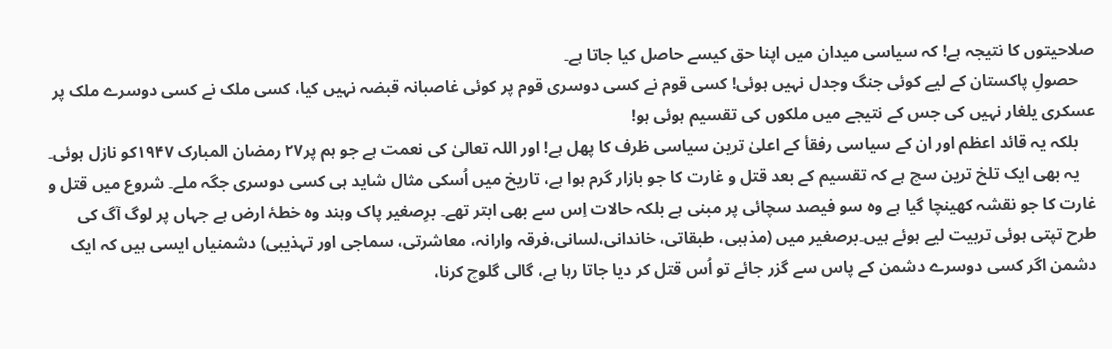صلاحیتوں کا نتیجہ ہے! کہ سیاسی میدان میں اپنا حق کیسے حاصل کیا جاتا ہے۔
    حصولِ پاکستان کے لیے کوئی جنگ وجدل نہیں ہوئی! کسی قوم نے کسی دوسری قوم پر کوئی غاصبانہ قبضہ نہیں کیا، کسی ملک نے کسی دوسرے ملک پر عسکری یلغار نہیں کی جس کے نتیجے میں ملکوں کی تقسیم ہوئی ہو!
    بلکہ یہ قائد اعظم اور ان کے سیاسی رفقأ کے اعلیٰ ترین سیاسی ظرف کا پھل ہے! اور اللہ تعالیٰ کی نعمت ہے جو ہم پر۲۷ رمضان المبارک ۱۹۴۷کو نازل ہوئی۔
    یہ بھی ایک تلخ ترین سچ ہے کہ تقسیم کے بعد قتل و غارت کا جو بازار گرم ہوا ہے، تاریخ میں اُسکی مثال شاید ہی کسی دوسری جگہ ملے۔ شروع میں قتل و غارت کا جو نقشہ کھینچا گیا ہے وہ سو فیصد سچائی پر مبنی ہے بلکہ حالات اِس سے بھی ابتر تھے۔ برِصغیر پاک وہند وہ خطۂ ارض ہے جہاں پر لوگ آگ کی طرح تپتی ہوئی تربیت لیے ہوئے ہیں۔برصغیر میں (مذہبی، طبقاتی، خاندانی،لسانی،فرقہ وارانہ، معاشرتی، سماجی اور تہذیبی) دشمنیاں ایسی ہیں کہ ایک دشمن اگر کسی دوسرے دشمن کے پاس سے گزر جائے تو اُس قتل کر دیا جاتا رہا ہے، گالی گلوچ کرنا،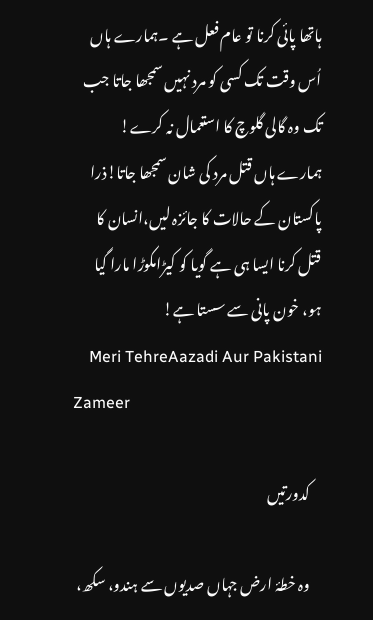ہاتھا پائی کرنا تو عام فعل ہے ۔ہمارے ہاں اُس وقت تک کسی کو مرد نہیں سمجھا جاتا جب تک وہ گالی گلوچ کا استعمال نہ کرے! ہمارے ہاں قتل مرد کی شان سمجھا جاتا!ذرا پاکستان کے حالات کا جائزہ لیں،انسان کا قتل کرنا ایسا ہی ہے گویا کو کیڑامکوڑا مارا گیا ہو، خون پانی سے سستا ہے!
    Meri TehreAazadi Aur Pakistani Zameer

    کدورتیں

    وہ خطۂ ارض جہاں صدیوں سے ہندو، سکھ،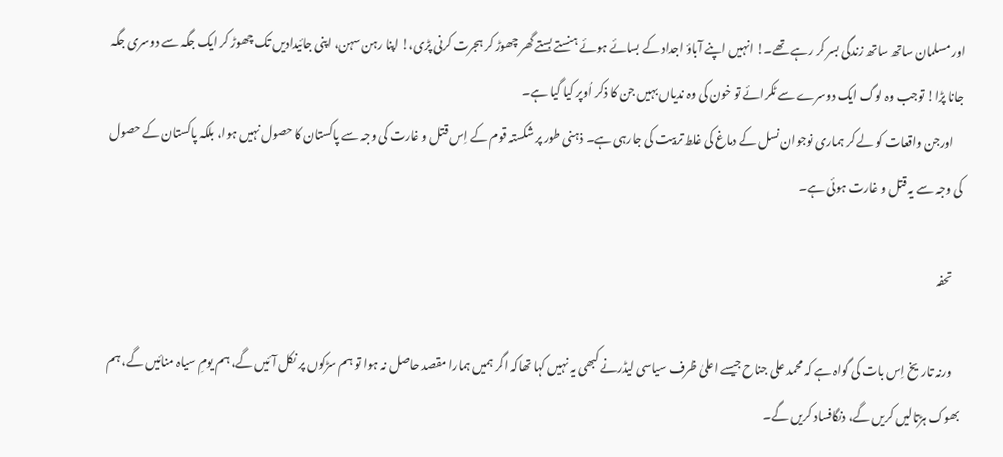اور مسلمان ساتھ ساتھ زندگی بسر کر رہے تھے۔! انہیں اپنے آباؤ اجداد کے بسائے ہوئے ہنستے بستے گھر چھوڑ کر ہجرت کرنی پڑی،! اپنا رہن سہن، اپنی جائیدادیں تک چھوڑ کر ایک جگہ سے دوسری جگہ جانا پڑا! توجب وہ لوگ ایک دوسرے سے ٹکرائے تو خون کی وہ ندیاں بہیں جن کا ذکر اُوپر کیا گیا ہے۔
    اورجن واقعات کو لے کر ہماری نوجوان نسل کے دماغ کی غلط تربیت کی جارہی ہے۔ ذہنی طور پر شکستہ قوم کے اِس قتل و غارت کی وجہ سے پاکستان کا حصول نہیں ہوا، بلکہ پاکستان کے حصول کی وجہ سے یہ قتل و غارت ہوئی ہے۔

    تحفہ

    ورنہ تاریخ اِس بات کی گواہ ہے کہ محمد علی جناح جیسے اعلیٰ ظرف سیاسی لیڈرنے کبھی یہ نہیں کہا تھاکہ اگر ہمیں ہمارا مقصد حاصل نہ ہوا تو ہم سڑکوں پر نکل آئیں گے، ہم یومِ سیاہ منائیں گے، ہم بھوک ہڑتالیں کریں گے، دنگافساد کریں گے۔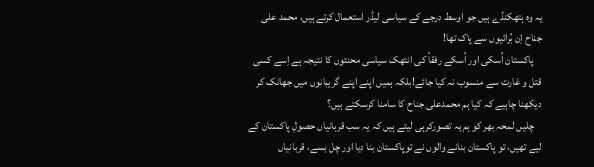یہ وہ ہتھکنڈے ہیں جو اوسط درجے کے سیاسی لیڈر استعمال کرتے ہیں، محمد علی جناح اِن بُرائیوں سے پاک تھا!
    پاکستان اُسکی اور اُسکے رفقأ کی انتھک سیاسی محنتوں کا نتیجہ ہے اِسے کسی قتل و غارت سے منسوب نہ کیا جائے!بلکہ ہمیں اپنے اپنے گریبانوں میں جھانک کر دیکھنا چاہیے کہ کیا ہم محمدعلی جناح کا سامنا کرسکتے ہیں؟
    چلیں لمحہ بھر کو ہم یہ تصورکرہی لیتے ہیں کہ یہ سب قربانیاں حصولِ پاکستان کے لیے تھیں، تو پاکستان بنانے والوں نے توپاکستان بنا دیا اور چل بسے، قربانیاں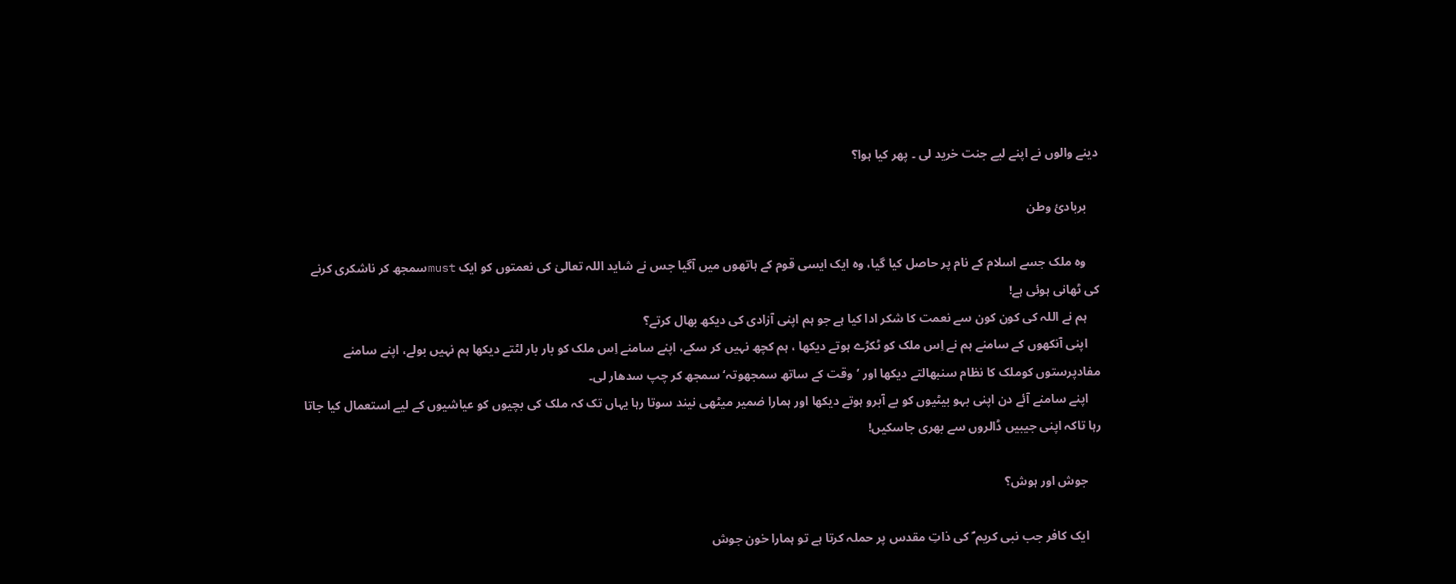دینے والوں نے اپنے لیے جنت خرید لی ۔ پھر کیا ہوا؟

    بربادئ وطن

    وہ ملک جسے اسلام کے نام پر حاصل کیا گیا، وہ ایک ایسی قوم کے ہاتھوں میں آگیا جس نے شاید اللہ تعالیٰ کی نعمتوں کو ایک mustسمجھ کر ناشکری کرنے کی ٹھانی ہوئی ہے!
    ہم نے اللہ کی کون کون سے نعمت کا شکر ادا کیا ہے جو ہم اپنی آزادی کی دیکھ بھال کرتے؟
    اپنی آنکھوں کے سامنے ہم نے اِس ملک کو ٹکڑے ہوتے دیکھا ، ہم کچھ نہیں کر سکے، اپنے سامنے اِس ملک کو بار بار لٹتے دیکھا ہم نہیں بولے، اپنے سامنے مفادپرستوں کوملک کا نظام سنبھالتے دیکھا اور ’وقت کے ساتھ سمجھوتہ‘ سمجھ کر چپ سدھار لی۔
    اپنے سامنے آئے دن اپنی بہو بیٹیوں کو بے آبرو ہوتے دیکھا اور ہمارا ضمیر میٹھی نیند سوتا رہا یہاں تک کہ ملک کی بچیوں کو عیاشیوں کے لیے استعمال کیا جاتا رہا تاکہ اپنی جیبیں ڈالروں سے بھری جاسکیں!

    جوش اور ہوش؟

    ایک کافر جب نبی کریم ؐ کی ذاتِ مقدس پر حملہ کرتا ہے تو ہمارا خون جوش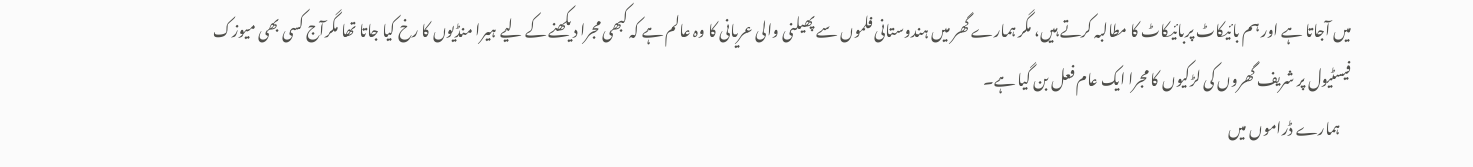میں آجاتا ہے اور ہم بائیکاٹ پربائیکاٹ کا مطالبہ کرتے ہیں، مگر ہمارے گھر میں ہندوستانی فلموں سے پھیلنی والی عریانی کا وہ عالم ہے کہ کبھی مجرا دیکھنے کے لیے ہیرا منڈیوں کا رخ کیا جاتا تھا مگرآج کسی بھی میوزک فیسٹیول پر شریف گھروں کی لڑکیوں کا مجرا ایک عام فعل بن گیا ہے۔
    ہمارے ڈراموں میں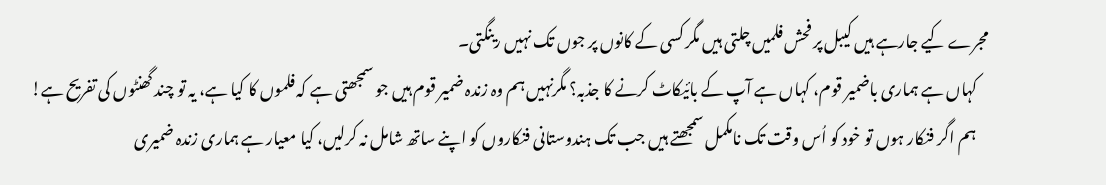مجرے کیے جارہے ہیں کیبل پر فحش فلمیں چلتی ہیں مگر کسی کے کانوں پر جوں تک نہیں رینگتی۔
    کہاں ہے ہماری باضمیر قوم، کہاں ہے آپ کے بائیکاٹ کرنے کا جذبہ؟ مگرنہیں ہم وہ زندہ ضمیر قوم ہیں جو سمجھتی ہے کہ فلموں کا کیا ہے، یہ تو چند گھنٹوں کی تفریح ہے!
    ہم اگر فنکار ہوں تو خود کو اُس وقت تک نامکمل سمجھتے ہیں جب تک ہندوستانی فنکاروں کو اپنے ساتھ شامل نہ کرلیں، کیا معیار ہے ہماری زندہ ضمیری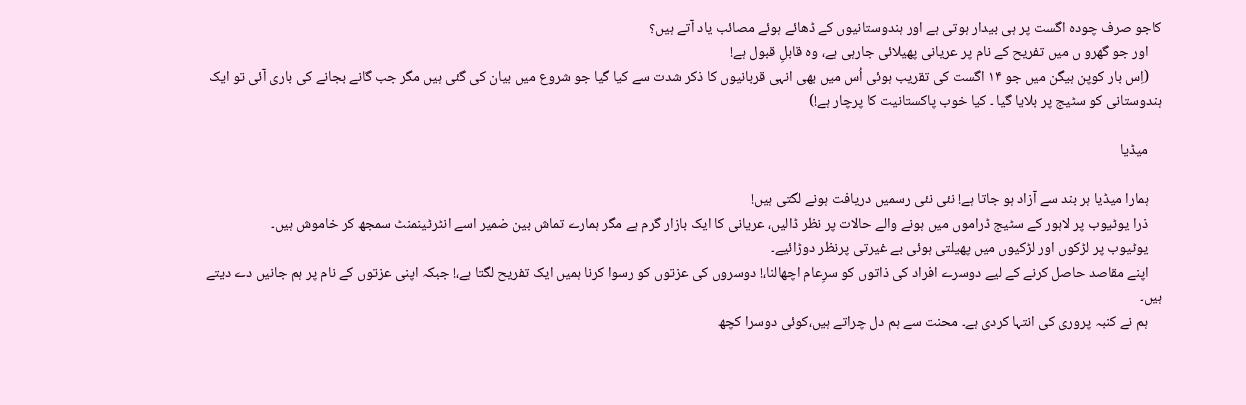کاجو صرف چودہ اگست پر ہی بیدار ہوتی ہے اور ہندوستانیوں کے ڈھائے ہوئے مصائب یاد آتے ہیں؟
    اور جو گھرو ں میں تفریح کے نام پر عریانی پھیلائی جارہی ہے، وہ قابلِ قبول ہے!
    (اِس بار کوپن ہیگن میں جو ۱۴ اگست کی تقریب ہوئی اُس میں بھی انہی قربانیوں کا ذکر شدت سے کیا گیا جو شروع میں بیان کی گئی ہیں مگر جب گانے بجانے کی باری آئی تو ایک ہندوستانی کو سٹیج پر بلایا گیا ۔ کیا خوب پاکستانیت کا پرچار ہے!)

    میڈیا

    ہمارا میڈیا ہر بند سے آزاد ہو جاتا ہے! نئی نئی رسمیں دریافت ہونے لگتی ہیں!
    ذرا یوٹیوب پر لاہور کے سٹیج ڈراموں میں ہونے والے حالات پر نظر ڈالیں، عریانی کا ایک بازار گرم ہے مگر ہمارے تماش بین ضمیر اسے انٹرٹینمنٹ سمجھ کر خاموش ہیں۔
    یوٹیوب پر لڑکوں اور لڑکیوں میں پھیلتی ہوئی بے غیرتی پرنظر دوڑائیے۔
    اپنے مقاصد حاصل کرنے کے لیے دوسرے افراد کی ذاتوں کو سرِعام اچھالنا،! دوسروں کی عزتوں کو رسوا کرنا ہمیں ایک تفریح لگتا ہے،! جبکہ اپنی عزتوں کے نام پر ہم جانیں دے دیتے ہیں۔
    ہم نے کنبہ پروری کی انتہا کردی ہے۔ محنت سے ہم دل چراتے ہیں،کوئی دوسرا کچھ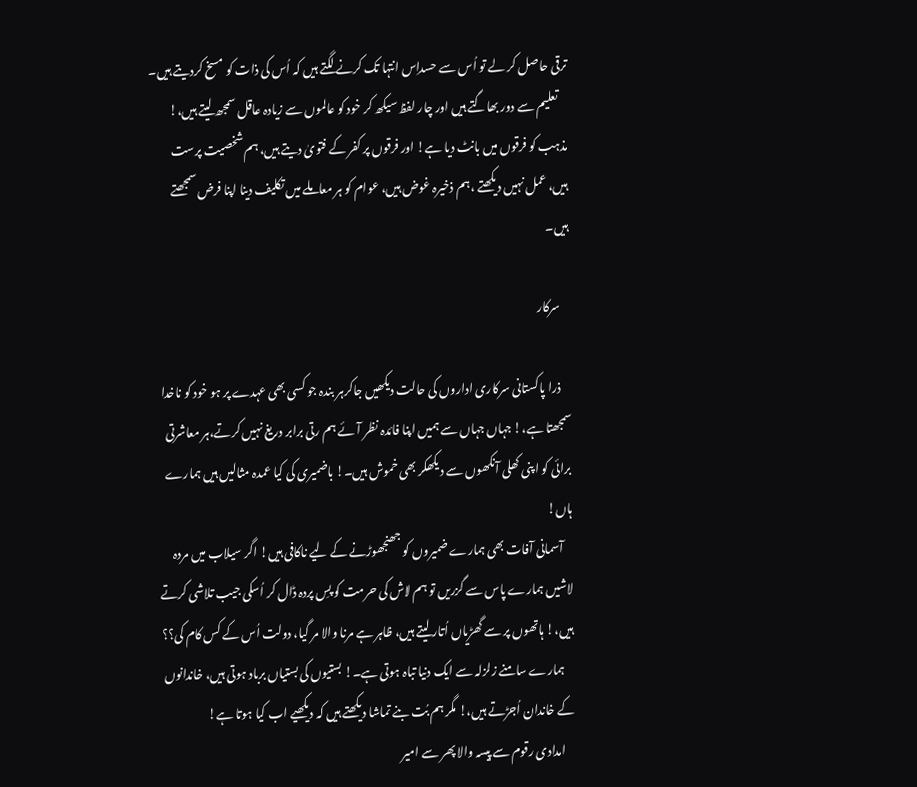ترقی حاصل کر لے تو اُس سے حسداِس انتہا تک کرنے لگتے ہیں کہ اُس کی ذات کو مسخ کردیتے ہیں۔
    تعلیم سے دور بھاگتے ہیں اور چار لفظ سیکھ کر خود کو عالموں سے زیادہ عاقل سمجھ لیتے ہیں،! مذہب کو فرقوں میں بانٹ دیا ہے! اور فرقوں پر کفر کے فتویٰ دیتے ہیں، ہم شخصیت پرست ہیں، عمل نہیں دیکھتے ،ہم ذخیرہ غوض ہیں، عوام کو ہر معاملے میں تکلیف دینا اپنا فرض سمجھتے ہیں۔

    سرکار

    ذرا پاکستانی سرکاری اداروں کی حالت دیکھیں جاکرہر بندہ جو کسی بھی عہدے پر ہو خود کو ناخدا سمجھتا ہے،! جہاں جہاں سے ہمیں اپنا فائدہ نظر آئے ہم رتی برابر دریغ نہیں کرتے،ہر معاشرتی برائی کو اپنی کھلی آنکھوں سے دیکھکر بھی خموش ہیں۔! باضمیری کی کیا عمدہ مثالیں ہیں ہمارے ہاں!
    آسمانی آفات بھی ہمارے ضمیروں کو جھنجھوڑنے کے لیے ناکافی ہیں! اگر سیلاب میں مردہ لاشیں ہمارے پاس سے گزریں تو ہم لاش کی حرمت کو پسِ پردہ ڈال کر اُسکی جیب تلاشی کرتے ہیں،! ہاتھوں پر سے گھڑیاں اُتار لیتے ہیں، ظاہر ہے مرنا والا مر گیا، دولت اُس کے کس کام کی؟؟
    ہمارے سامنے زلزلہ سے ایک دنیا تباہ ہوتی ہے۔! بستیوں کی بستیاں برباد ہوتی ہیں، خاندانوں کے خاندان اُجڑتے ہیں،! مگر ہم بُت بنے تماشا دیکھتے ہیں کہ دیکھیے اب کیا ہوتا ہے!
    امدادی رقوم سے پیسہ والا پھر سے امیر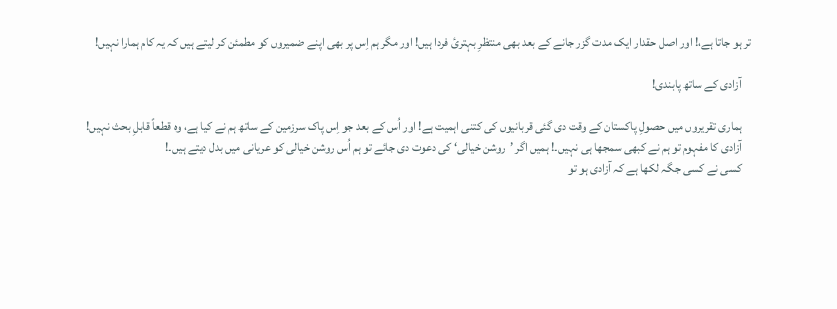تر ہو جاتا ہے،! اور اصل حقدار ایک مدت گزر جانے کے بعد بھی منتظرِ بہترئ فردا ہیں! اور مگر ہم اِس پر بھی اپنے ضمیروں کو مطمئن کر لیتے ہیں کہ یہ کام ہمارا نہیں!

    آزادی کے ساتھ پابندی!

    ہماری تقریروں میں حصولِ پاکستان کے وقت دی گئی قربانیوں کی کتنی اہمیت ہے! اور اُس کے بعد جو اِس پاک سرزمین کے ساتھ ہم نے کیا ہے، وہ قطعاً قابلِ بحث نہیں!
    آزادی کا مفہوم تو ہم نے کبھی سمجھا ہی نہیں۔! ہمیں اگر ’روشن خیالی‘ کی دعوت دی جائے تو ہم اُس روشن خیالی کو عریانی میں بدل دیتے ہیں۔!
    کسی نے کسی جگہ لکھا ہے کہ آزادی ہو تو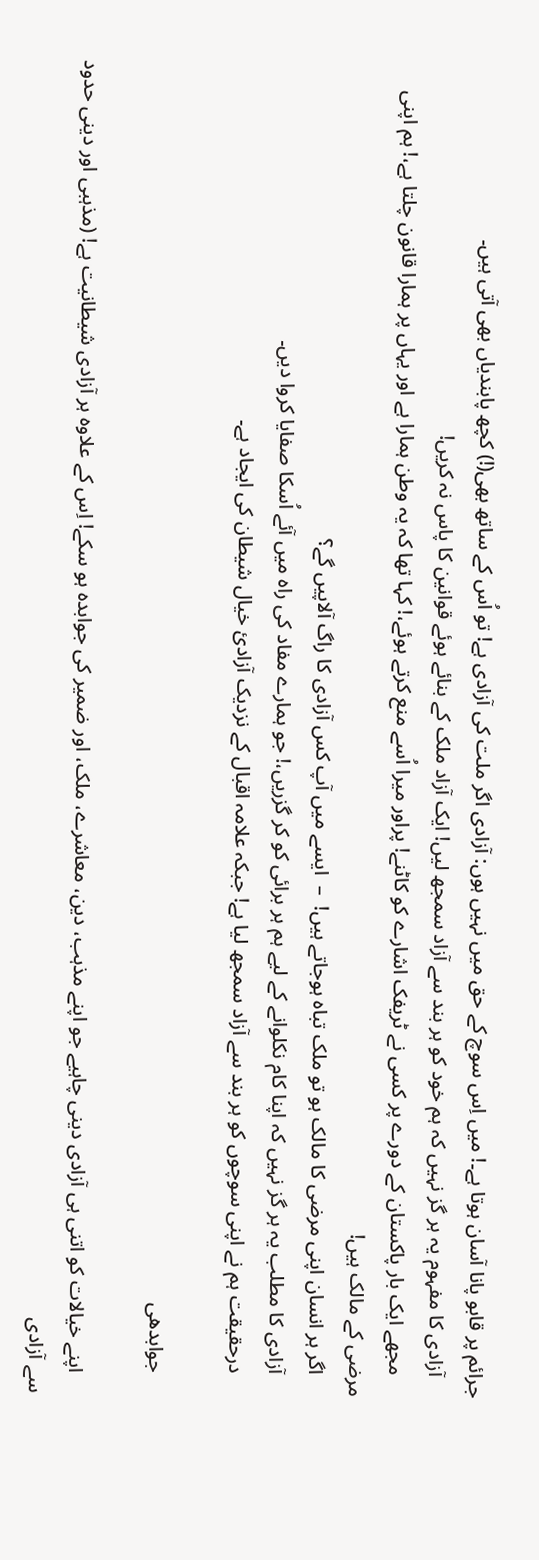جرائم پر قابو پانا آسان ہوتا ہے۔! میں اِس سوچ کے حق میں نہیں ہوں: آزادی اگر ملت کی آزادی ہے! تو اُس کے ساتھ بھی(!) کچھ پابندیاں بھی آتی ہیں۔
    آزادی کا مفہوم یہ ہر گز نہیں کہ ہم خود کو ہر بند سے آزاد سمجھ لیں! ایک آزاد ملک کے بنائے ہوئے قوانین کا پاس نہ کریں!
    مجھے ایک بار پاکستان کے دورے پر کسی نے ٹریفک اشارے کو کاٹنے! پراور میرا اُسے منع کرتے ہوئے،! کہا تھا کہ یہ وطن ہمارا ہے اور یہاں پر ہمارا قانون چلتا ہے،! ہم اپنی مرضی کے مالک ہیں!
    اگر ہر انسان اپنی مرضی کا مالک ہو تو ملک تباہ ہوجاتے ہیں!  –  ایسے میں آپ کس آزادی کا راگ آلاپیں گے؟
    آزادی کا مطلب یہ ہر گز نہیں کہ اپنا کام نکلوانے کے لیے ہم ہر برائی کو کر گزریں،! جو ہمارے مفاد کی راہ میں آئے اُسکا صفایا کروا دیں۔
    درحقیقت ہم نے اپنی سوچوں کو ہر بند سے آزاد سمجھ لیا ہے! جبکہ علامہ اقبال کے نزدیک آزادئ خیال شیطان کی ایجاد ہے۔

    جوابدھی

    اپنے خیالات کو اتنی ہی آزادی دینی چاہیے جو اپنے مذہب، دین، معاشرے، ملک، اور ضمیر کی جوابدہ ہو سکے! اِس کے علاوہ ہر آزادی شیطانیت ہے! (مذہبی اور دینی حدود سے آزادی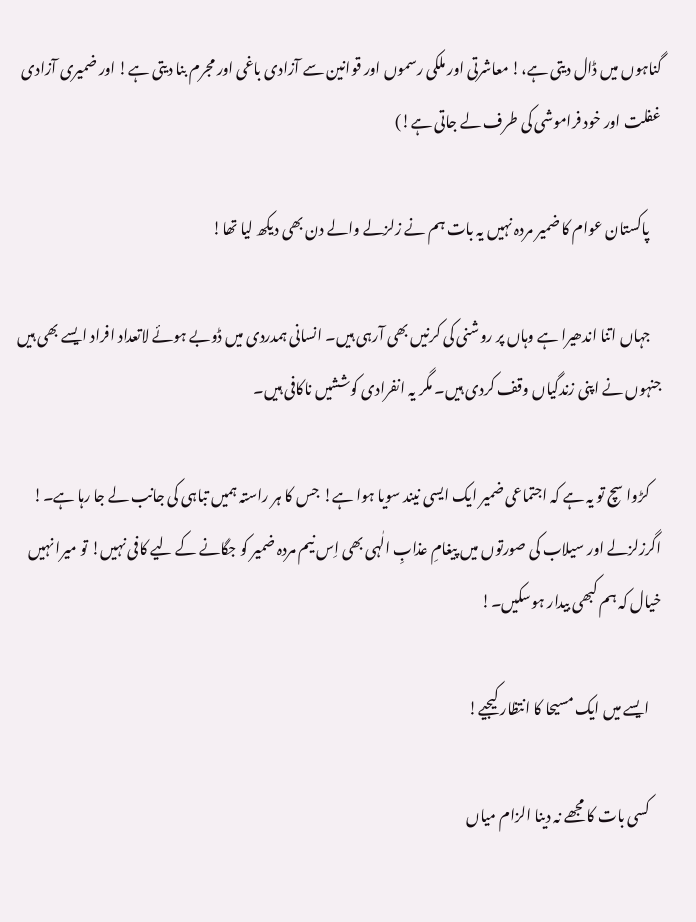گناہوں میں ڈال دیتی ہے،! معاشرتی اور ملکی رسموں اور قوانین سے آزادی باغی اور مجرم بنا دیتی ہے! اور ضمیری آزادی غفلت اور خود فراموشی کی طرف لے جاتی ہے!)

    پاکستان عوام کا ضمیر مردہ نہیں یہ بات ہم نے زلزلے والے دن بھی دیکھ لیا تھا!

    جہاں اتنا اندھیرا ہے وہاں پر روشنی کی کرنیں بھی آرہی ہیں۔ انسانی ہمدردی میں ڈوبے ہوئے لاتعداد افراد ایسے بھی ہیں جنہوں نے اپنی زندگیاں وقف کردی ہیں۔ مگر یہ انفرادی کوششیں ناکافی ہیں۔

    کڑوا سچ تو یہ ہے کہ اجتماعی ضمیر ایک ایسی نیند سویا ہوا ہے! جس کا ہر راستہ ہمیں تباہی کی جانب لے جا رہا ہے۔! اگرزلزلے اور سیلاب کی صورتوں میں پیغامِ عذابِ الٰہی بھی اِس نیم مردہ ضمیر کو جگانے کے لیے کافی نہیں! تو میرا نہیں خیال کہ ہم کبھی بیدار ہوسکیں۔!

    ایسے میں ایک مسیحا کا انتظار کیجیے!

    کسی بات کا مجھے نہ دینا الزام میاں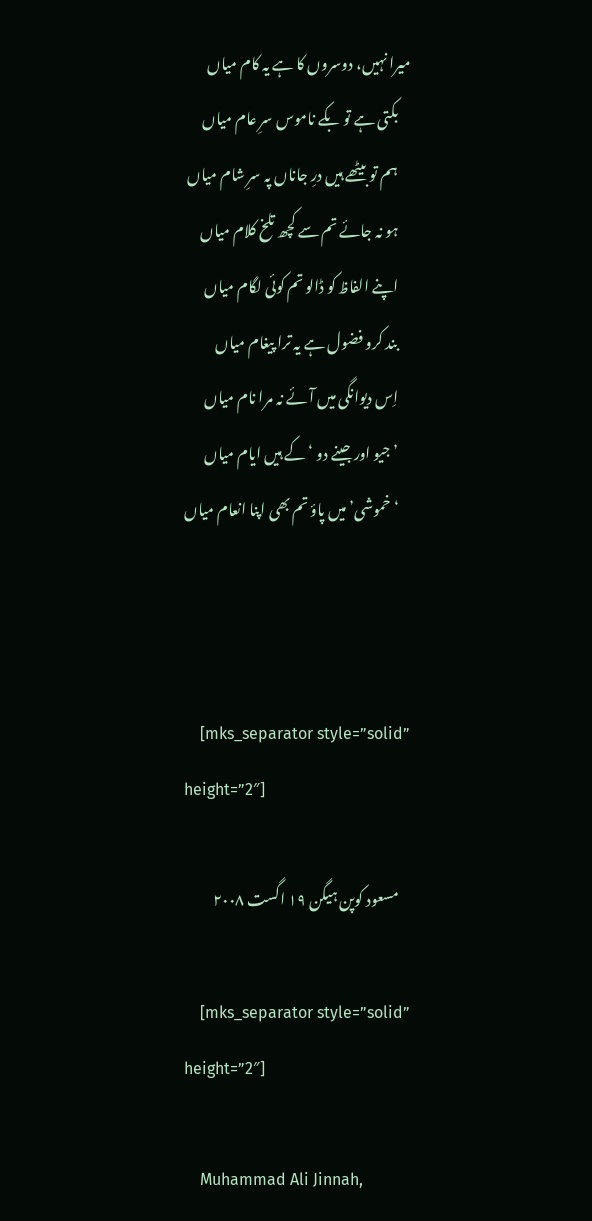میرا نہیں، دوسروں کا ہے یہ کام میاں
    بکتی ہے تو بکے ناموس سرِ عام میاں
    ہم تو بیٹھے ہیں درِ جاناں پہ سرِ شام میاں
    ہو نہ جائے تم سے کچھ تلخ کلام میاں
    اپنے الفاظ کو ڈالو تم کوئی لگام میاں
    بند کرو فضول ہے یہ ترا پیغام میاں
    اِس دیوانگی میں آئے نہ مرا نام میاں
    ’جیو اور جینے دو ‘کے ہیں ایام میاں
    ‘خموشی’ میں پاؤ تم بھی اپنا انعام میاں



    [mks_separator style=”solid” height=”2″]

    مسعود کوپن ہیگن ۱۹ اگست ۲۰۰۸

    [mks_separator style=”solid” height=”2″]

    Muhammad Ali Jinnah,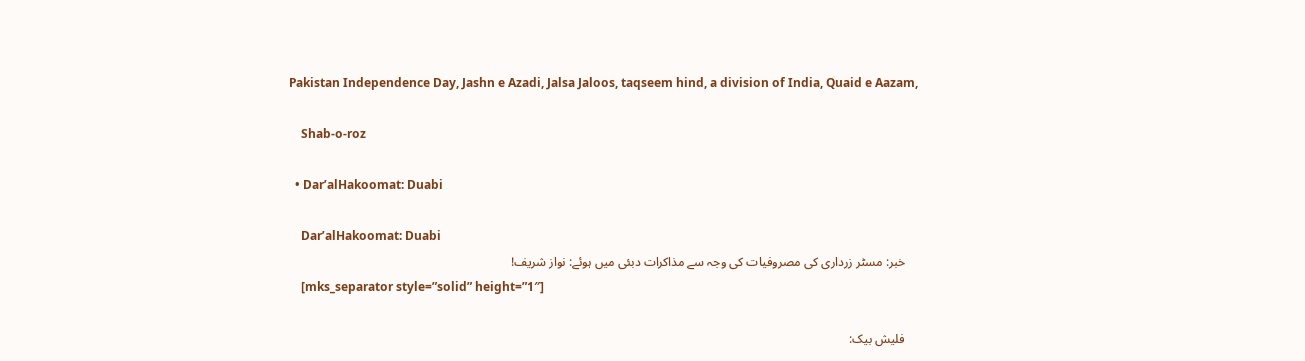Pakistan Independence Day, Jashn e Azadi, Jalsa Jaloos, taqseem hind, a division of India, Quaid e Aazam,

    Shab-o-roz

  • Dar’alHakoomat: Duabi

    Dar’alHakoomat: Duabi
    خبر: مسٹر زرداری کی مصروفیات کی وجہ سے مذاکرات دبئی میں ہوئے: نواز شریف!
    [mks_separator style=”solid” height=”1″]

    فلیش بیک: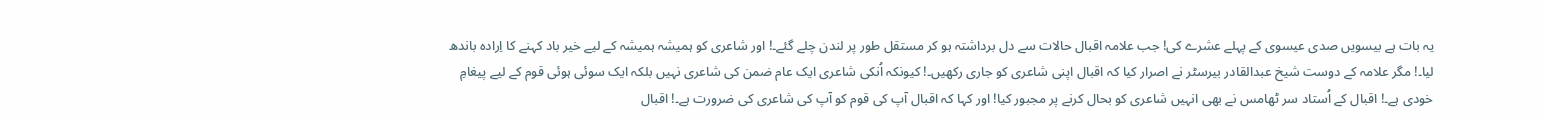یہ بات ہے بیسویں صدی عیسوی کے پہلے عشرے کی! جب علامہ اقبال حالات سے دل برداشتہ ہو کر مستقل طور پر لندن چلے گئے۔! اور شاعری کو ہمیشہ ہمیشہ کے لیے خیر باد کہنے کا اِرادہ باندھ لیا۔! مگر علامہ کے دوست شیخ عبدالقادر بیرسٹر نے اصرار کیا کہ اقبال اپنی شاعری کو جاری رکھیں۔! کیونکہ اُنکی شاعری ایک عام ضمن کی شاعری نہیں بلکہ ایک سوئی ہوئی قوم کے لیے پیغامِ خودی ہے۔! اقبال کے اُستاد سر ٹھامس نے بھی انہیں شاعری کو بحال کرنے پر مجبور کیا! اور کہا کہ اقبال آپ کی قوم کو آپ کی شاعری کی ضرورت ہے۔! اقبال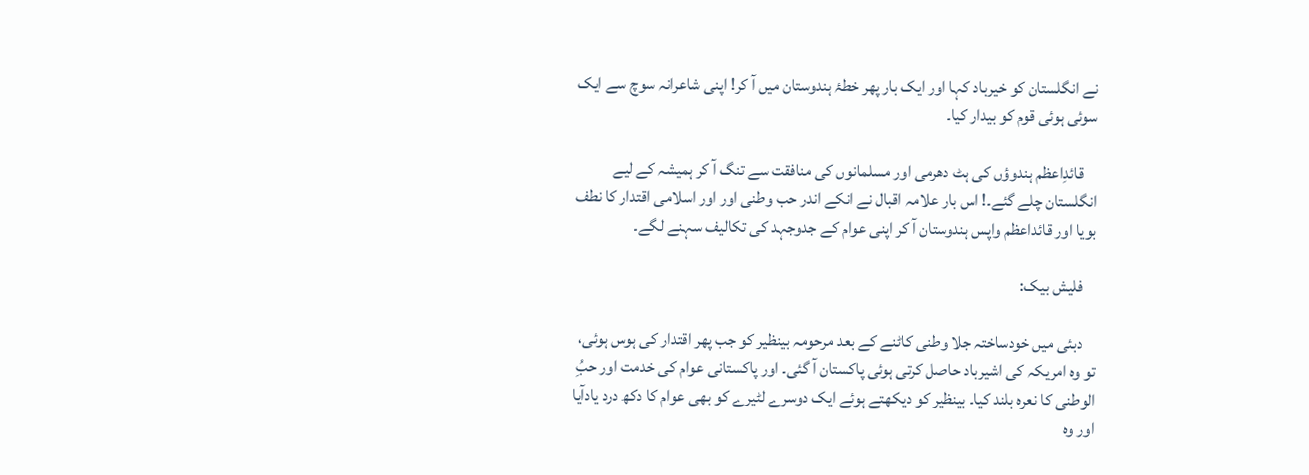نے انگلستان کو خیرباد کہا اور ایک بار پھر خطۂ ہندوستان میں آ کر! اپنی شاعرانہ سوچ سے ایک سوئی ہوئی قوم کو بیدار کیا۔

    قائدِاعظم ہندوؤں کی ہٹ دھرمی اور مسلمانوں کی منافقت سے تنگ آ کر ہمیشہ کے لیے انگلستان چلے گئے۔! اس بار علامہ اقبال نے انکے اندر حب وطنی اور اور اسلامی اقتدار کا نطف بویا اور قائداعظم واپس ہندوستان آ کر اپنی عوام کے جدوجہد کی تکالیف سہنے لگے۔

    فلیش بیک:

    دبئی میں خودساختہ جلا وطنی کاٹنے کے بعد مرحومہ بینظیر کو جب پھر اقتدار کی ہوس ہوئی، تو وہ امریکہ کی اشیرباد حاصل کرتی ہوئی پاکستان آ گئی۔ اور پاکستانی عوام کی خدمت اور حبُِ الوطنی کا نعرہ بلند کیا۔ بینظیر کو دیکھتے ہوئے ایک دوسرے لٹیرے کو بھی عوام کا دکھ درد یادآیا اور وہ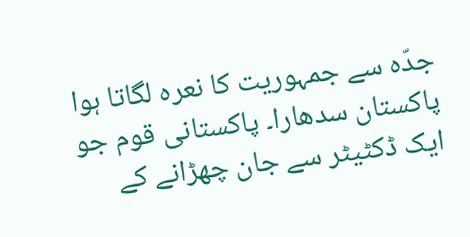جدّہ سے جمہوریت کا نعرہ لگاتا ہوا پاکستان سدھارا۔ پاکستانی قوم جو ایک ڈکٹیٹر سے جان چھڑانے کے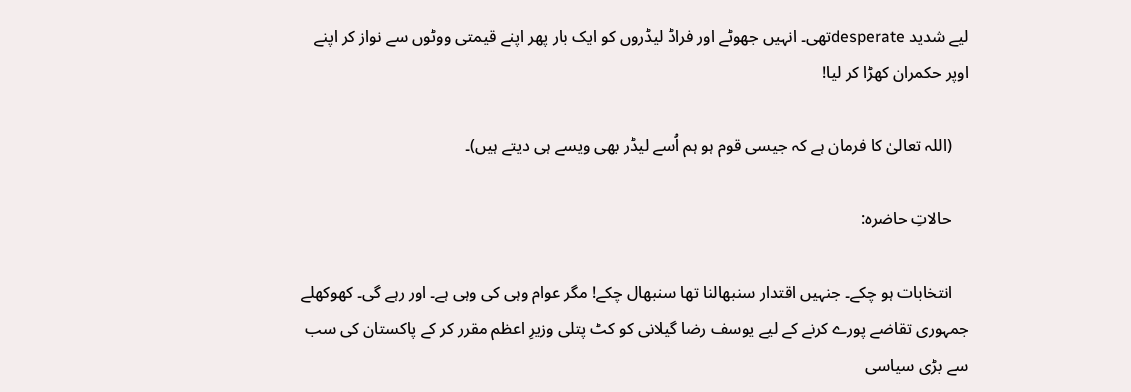لیے شدید desperateتھی۔ انہیں جھوٹے اور فراڈ لیڈروں کو ایک بار پھر اپنے قیمتی ووٹوں سے نواز کر اپنے اوپر حکمران کھڑا کر لیا!

    (اللہ تعالیٰ کا فرمان ہے کہ جیسی قوم ہو ہم اُسے لیڈر بھی ویسے ہی دیتے ہیں)۔

    حالاتِ حاضرہ:

    انتخابات ہو چکے۔ جنہیں اقتدار سنبھالنا تھا سنبھال چکے! مگر عوام وہی کی وہی ہے۔ اور رہے گی۔ کھوکھلے جمہوری تقاضے پورے کرنے کے لیے یوسف رضا گیلانی کو کٹ پتلی وزیرِ اعظم مقرر کر کے پاکستان کی سب سے بڑی سیاسی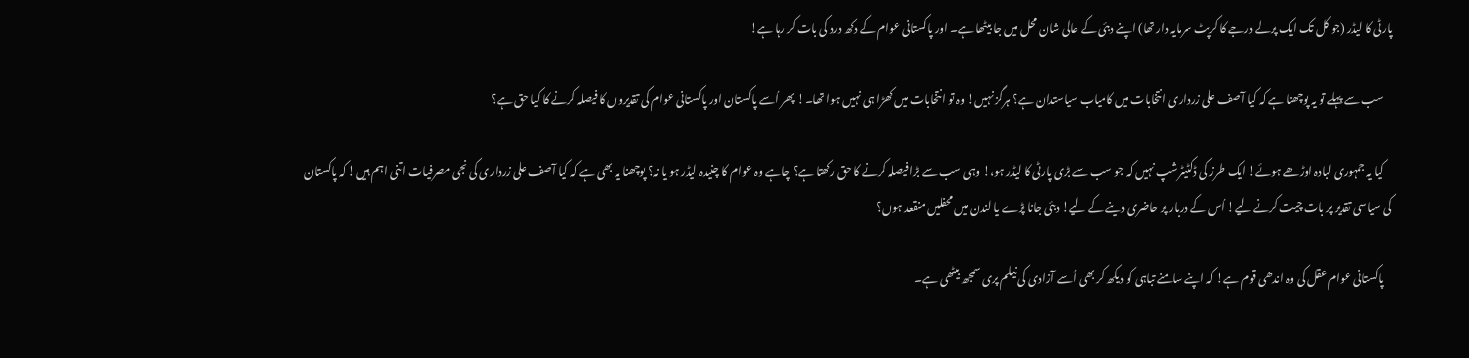پارٹی کا لیڈر (جو کل تک ایک پرلے درجے کا کرپٹ سرمایہ دار تھا) اپنے دبئی کے عالی شان محل میں جا بیٹھا ہے۔ اور پاکستانی عوام کے دکھ درد کی بات کر رہا ہے!

    سب سے پہلے تو یہ پوچھنا ہے کہ کیا آصف علی زرداری انتخابات میں کامیاب سیاستدان ہے؟ ہرگز نہیں! وہ تو انتخابات میں کھڑا ہی نہیں ہوا تھا۔! پھر اُسے پاکستان اور پاکستانی عوام کی تقدیروں کا فیصلہ کرنے کا کیا حق ہے؟

    کیا یہ جمہوری لبادہ اوڑھے ہوئے! ایک طرز کی ڈکٹیٹرشپ نہیں کہ جو سب سے بڑی پارٹی کا لیڈر ہو،! وہی سب سے بڑا فیصلہ کرنے کا حق رکھتا ہے؟ چاہے وہ عوام کا چنیدہ لیڈر ہو یا نہ؟ پوچھنا یہ بھی ہے کہ کیا آصف علی زرداری کی نجی مصرفیات اتنی اہم ہیں! کہ پاکستان کی سیاسی تقدیر پر بات چیت کرنے لیے! اُس کے دربار پر حاضری دینے کے لیے! دبئی جانا پڑے یا لندن میں محفلیں منقعد ہوں؟

    پاکستانی عوام عقل کی وہ اندھی قوم ہے! کہ اپنے سامنے تباہی کو دیکھ کر بھی اُسے آزادی کی نیلم پری سمجھ بیٹھی ہے۔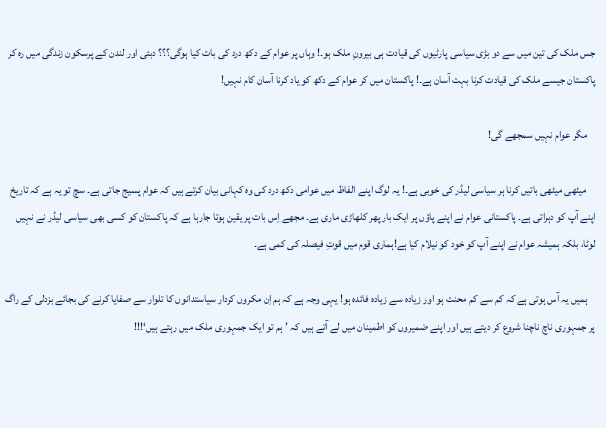جس ملک کی تین میں سے دو بڑی سیاسی پارٹیوں کی قیادت ہی بیرونِ ملک ہو۔! وہاں پر عوام کے دکھ درد کی بات کیا ہوگی؟؟؟ دبئی اور لندن کے پرسکون زندگی میں رہ کر پاکستان جیسے ملک کی قیادت کرنا بہت آسان ہے۔! پاکستان میں کر عوام کے دکھ کو یاد کرنا آسان کام نہیں!

    مگر عوام نہیں سمجھے گی!

    میٹھی میٹھی باتیں کرنا ہر سیاسی لیڈر کی خوبی ہے۔! یہ لوگ اپنے الفاظ میں عوامی دکھ درد کی وہ کہانی بیان کرتے ہیں کہ عوام پسیج جاتی ہے۔ سچ تو یہ ہے کہ تاریخ اپنے آپ کو دہراتی ہے۔ پاکستانی عوام نے اپنے پاؤں پر ایک بار پھر کلھاڑی ماری ہے۔ مجھے اِس بات پر یقین ہوتا جارہا ہے کہ پاکستان کو کسی بھی سیاسی لیڈر نے نہیں لوٹا، بلکہ ہمیشہ عوام نے اپنے آپ کو خود کو نیلام کیا ہے!ہماری قوم میں قوتِ فیصلہ کی کمی ہے۔

    ہمیں یہ آس ہوتی ہے کہ کم سے کم محنت ہو اور زیادہ سے زیادہ فائدہ ہو! یہی وجہ ہے کہ ہم اِن مکروں کردار سیاستدانوں کا تلوار سے صفایا کرنے کی بجائے بزدلی کے راگ پر جمہوری ناچ ناچنا شروع کر دیتے ہیں اور اپنے ضمیروں کو اطمینان میں لے آتے ہیں کہ ’ہم تو ایک جمہوری ملک میں رہتے ہیں‘!!!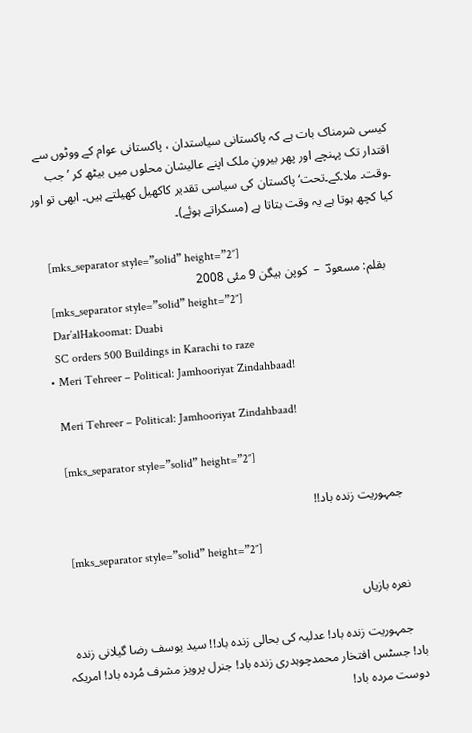کیسی شرمناک بات ہے کہ پاکستانی سیاستدان ، پاکستانی عوام کے ووٹوں سے اقتدار تک پہنچے اور پھر بیرونِ ملک اپنے عالیشان محلوں میں بیٹھ کر ’جب ۔وقت۔ ملا۔کے۔تحت‘ پاکستان کی سیاسی تقدیر کاکھیل کھیلتے ہیں۔ ابھی تو اور کیا کچھ ہوتا ہے یہ وقت بتاتا ہے (مسکراتے ہوئے)۔

    [mks_separator style=”solid” height=”2″]
    بقلم: مسعودؔ  –  کوپن ہیگن 9 مئی 2008
    [mks_separator style=”solid” height=”2″]
    Dar’alHakoomat: Duabi
    SC orders 500 Buildings in Karachi to raze
  • Meri Tehreer – Political: Jamhooriyat Zindahbaad!

    Meri Tehreer – Political: Jamhooriyat Zindahbaad!

    [mks_separator style=”solid” height=”2″]

    جمہوریت زندہ باد!!

    [mks_separator style=”solid” height=”2″]

    نعرہ بازیاں

    جمہوریت زندہ باد! عدلیہ کی بحالی زندہ باد!! سید یوسف رضا گیلانی زندہ باد! جسٹس افتخار محمدچوہدری زندہ باد! جنرل پرویز مشرف مُردہ باد! امریکہ دوست مردہ باد!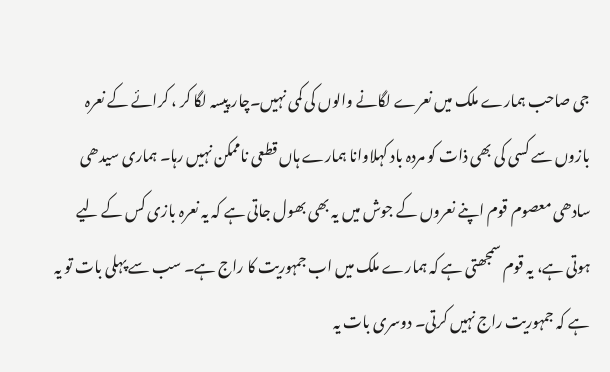جی صاحب ہمارے ملک میں نعرے لگانے والوں کی کمی نہیں۔چار پیسہ لگا کر ، کرائے کے نعرہ بازوں سے کسی کی بھی ذات کو مردہ باد کہلاوانا ہمارے ہاں قطعی ناممکن نہیں رہا۔ ہماری سیدھی سادھی معصوم قوم اپنے نعروں کے جوش میں یہ بھی بھول جاتی ہے کہ یہ نعرہ بازی کس کے لیے ہوتی ہے، یہ قوم سمجھتی ہے کہ ہمارے ملک میں اب جمہوریت کا راج ہے۔ سب سے پہلی بات تو یہ ہے کہ جمہوریت راج نہیں کرتی۔ دوسری بات یہ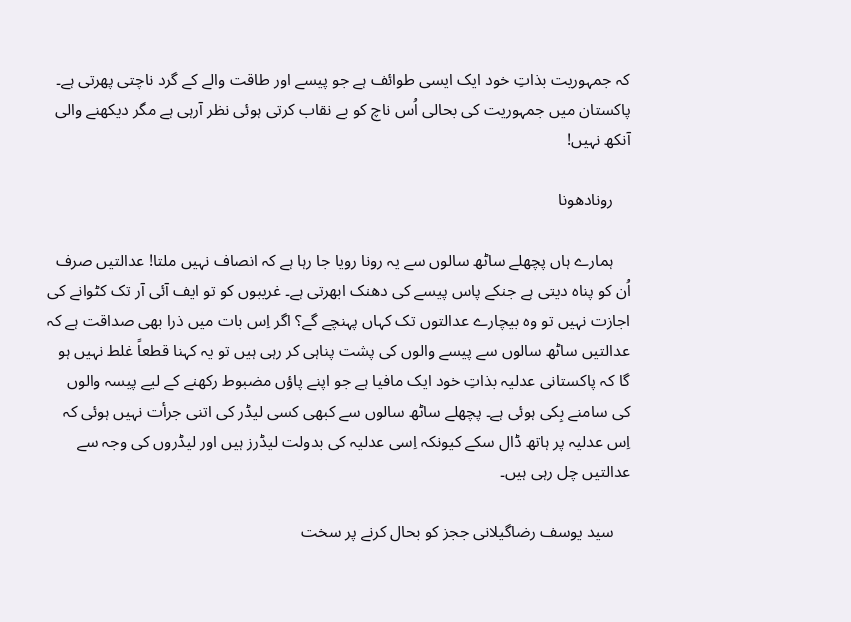کہ جمہوریت بذاتِ خود ایک ایسی طوائف ہے جو پیسے اور طاقت والے کے گرد ناچتی پھرتی ہے۔ پاکستان میں جمہوریت کی بحالی اُس ناچ کو بے نقاب کرتی ہوئی نظر آرہی ہے مگر دیکھنے والی آنکھ نہیں!

    رونادھونا

    ہمارے ہاں پچھلے ساٹھ سالوں سے یہ رونا رویا جا رہا ہے کہ انصاف نہیں ملتا! عدالتیں صرف اُن کو پناہ دیتی ہے جنکے پاس پیسے کی دھنک ابھرتی ہے۔ غریبوں کو تو ایف آئی آر تک کٹوانے کی اجازت نہیں تو وہ بیچارے عدالتوں تک کہاں پہنچے گے؟ اگر اِس بات میں ذرا بھی صداقت ہے کہ عدالتیں ساٹھ سالوں سے پیسے والوں کی پشت پناہی کر رہی ہیں تو یہ کہنا قطعاً غلط نہیں ہو گا کہ پاکستانی عدلیہ بذاتِ خود ایک مافیا ہے جو اپنے پاؤں مضبوط رکھنے کے لیے پیسہ والوں کی سامنے بِکی ہوئی ہے۔ پچھلے ساٹھ سالوں سے کبھی کسی لیڈر کی اتنی جرأت نہیں ہوئی کہ اِس عدلیہ پر ہاتھ ڈال سکے کیونکہ اِسی عدلیہ کی بدولت لیڈرز ہیں اور لیڈروں کی وجہ سے عدالتیں چل رہی ہیں۔

    سید یوسف رضاگیلانی ججز کو بحال کرنے پر سخت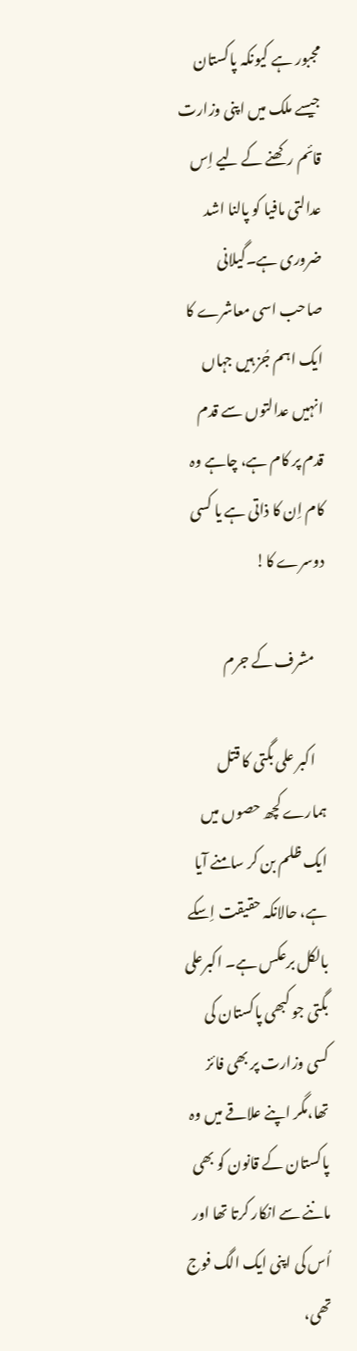مجبور ہے کیونکہ پاکستان جیسے ملک میں اپنی وزارت قائم رکھنے کے لیے اِس عدالتی مافیا کو پالنا اشد ضروری ہے۔گیلانی صاحب اسی معاشرے کا ایک اہم جُز ہیں جہاں انہیں عدالتوں سے قدم قدم پر کام ہے، چاہے وہ کام اِن کا ذاتی ہے یا کسی دوسرے کا!

    مشرف کے جرم

    اکبر علی بگتی کا قتل ہمارے کچھ حصوں میں ایک ظلم بن کر سامنے آیا ہے، حالانکہ حقیقت اِسکے بالکل برعکس ہے۔ اکبرعلی بگتی جو کبھی پاکستان کی کسی وزارت پر بھی فائز تھا،مگر اپنے علاقے میں وہ پاکستان کے قانون کو بھی ماننے سے انکار کرتا تھا اور اُس کی اپنی ایک الگ فوج تھی،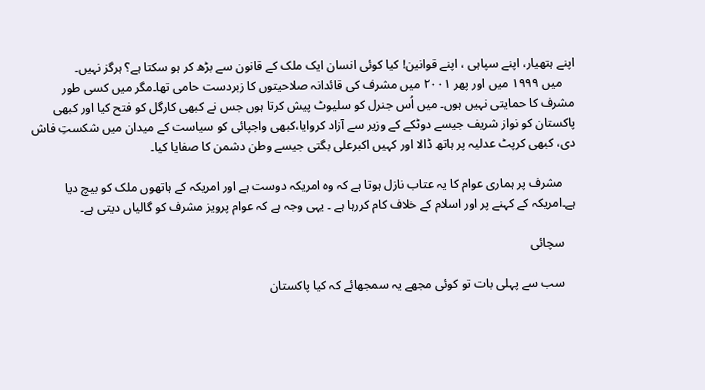اپنے ہتھیار، اپنے سپاہی ، اپنے قوانین! کیا کوئی انسان ایک ملک کے قانون سے بڑھ کر ہو سکتا ہے؟ ہرگز نہیں۔
    میں ۱۹۹۹ میں اور پھر ۲۰۰۱ میں مشرف کی قائدانہ صلاحیتوں کا زبردست حامی تھا۔مگر میں کسی طور مشرف کا حمایتی نہیں ہوں۔ میں اُس جنرل کو سلیوٹ پیش کرتا ہوں جس نے کبھی کارگل کو فتح کیا اور کبھی پاکستان کو نواز شریف جیسے دوٹکے کے وزیر سے آزاد کروایا،کبھی واجپائی کو سیاست کے میدان میں شکستِ فاش دی، کبھی کرپٹ عدلیہ پر ہاتھ ڈالا اور کہیں اکبرعلی بگتی جیسے وطن دشمن کا صفایا کیا۔

    مشرف پر ہماری عوام کا یہ عتاب نازل ہوتا ہے کہ وہ امریکہ دوست ہے اور امریکہ کے ہاتھوں ملک کو بیچ دیا ہے۔امریکہ کے کہنے پر اور اسلام کے خلاف کام کررہا ہے ۔ یہی وجہ ہے کہ عوام پرویز مشرف کو گالیاں دیتی ہے۔

    سچائی

    سب سے پہلی بات تو کوئی مجھے یہ سمجھائے کہ کیا پاکستان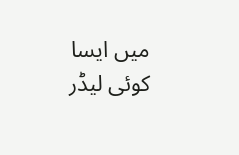میں ایسا کوئی لیڈر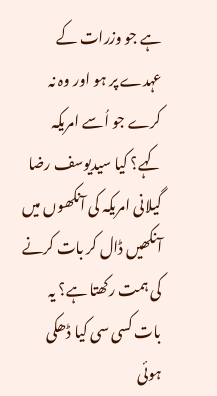ہے جو وزرات کے عہدے پر ہو اور وہ نہ کرے جو اُسے امریکہ کہے؟ کیا سیدیوسف رضا گیلانی امریکہ کی آنکھوں میں آنکھیں ڈال کر بات کرنے کی ہمت رکھتا ہے؟ یہ بات کسی سی کیا ڈھکی ہوئی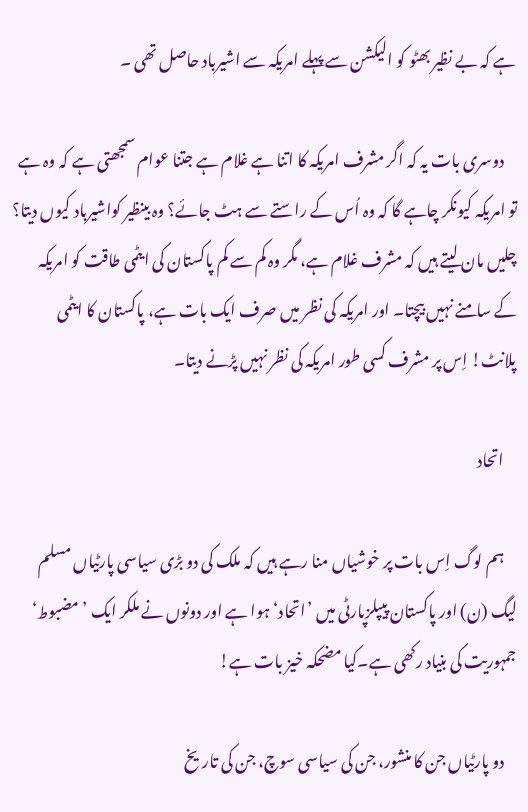ہے کہ بے نظیر بھٹو کو الیکشن سے پہلے امریکہ سے اشیرباد حاصل تھی ۔

    دوسری بات یہ کہ اگر مشرف امریکہ کا اتنا ہے غلام ہے جتنا عوام سمجھتی ہے کہ وہ ہے تو امریکہ کیونکر چاہے گا کہ وہ اُس کے راستے سے ہٹ جائے؟ وہ بینظیر کواشیرباد کیوں دیتا؟ چلیں مان لیتے ہیں کہ مشرف غلام ہے، مگر وہ کم سے کم پاکستان کی ایٹمی طاقت کو امریکہ کے سامنے نہیں بیچتا۔ اور امریکہ کی نظر میں صرف ایک بات ہے، پاکستان کا ایٹمی پلانٹ! اِس پر مشرف کسی طور امریکہ کی نظر نہیں پڑنے دیتا۔

    اتحاد

    ہم لوگ اِس بات پر خوشیاں منا رہے ہیں کہ ملک کی دو بڑی سیاسی پارٹیاں مسلم لیگ (ن) اور پاکستان پیپلزپارٹی میں ’اتحاد‘ ہوا ہے اور دونوں نے ملکر ایک ’مضبوط‘ جمہوریت کی بنیاد رکھی ہے۔کیا مضحکہ خیز بات ہے!

    دو پارٹیاں جن کا منشور، جن کی سیاسی سوچ، جن کی تاریخ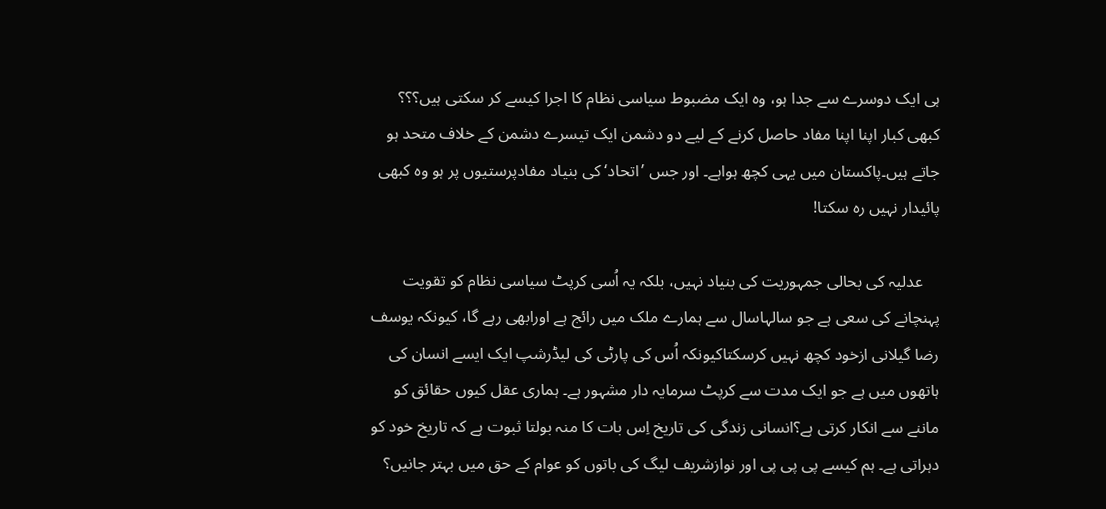ہی ایک دوسرے سے جدا ہو، وہ ایک مضبوط سیاسی نظام کا اجرا کیسے کر سکتی ہیں؟؟؟ کبھی کبار اپنا اپنا مفاد حاصل کرنے کے لیے دو دشمن ایک تیسرے دشمن کے خلاف متحد ہو جاتے ہیں۔پاکستان میں یہی کچھ ہواہے۔ اور جس ’اتحاد‘ کی بنیاد مفادپرستیوں پر ہو وہ کبھی پائیدار نہیں رہ سکتا!

    عدلیہ کی بحالی جمہوریت کی بنیاد نہیں، بلکہ یہ اُسی کرپٹ سیاسی نظام کو تقویت پہنچانے کی سعی ہے جو سالہاسال سے ہمارے ملک میں رائج ہے اورابھی رہے گا، کیونکہ یوسف رضا گیلانی ازخود کچھ نہیں کرسکتاکیونکہ اُس کی پارٹی کی لیڈرشپ ایک ایسے انسان کی ہاتھوں میں ہے جو ایک مدت سے کرپٹ سرمایہ دار مشہور ہے۔ ہماری عقل کیوں حقائق کو ماننے سے انکار کرتی ہے؟انسانی زندگی کی تاریخ اِس بات کا منہ بولتا ثبوت ہے کہ تاریخ خود کو دہراتی ہے۔ ہم کیسے پی پی پی اور نوازشریف لیگ کی باتوں کو عوام کے حق میں بہتر جانیں؟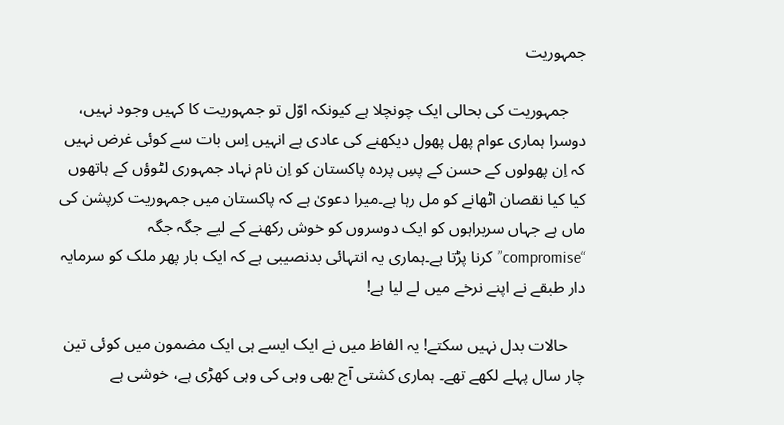جمہوریت

    جمہوریت کی بحالی ایک چونچلا ہے کیونکہ اوّل تو جمہوریت کا کہیں وجود نہیں، دوسرا ہماری عوام پھل پھول دیکھنے کی عادی ہے انہیں اِس بات سے کوئی غرض نہیں کہ اِن پھولوں کے حسن کے پسِ پردہ پاکستان کو اِن نام نہاد جمہوری لٹوؤں کے ہاتھوں کیا کیا نقصان اٹھانے کو مل رہا ہے۔میرا دعویٰ ہے کہ پاکستان میں جمہوریت کرپشن کی ماں ہے جہاں سربراہوں کو ایک دوسروں کو خوش رکھنے کے لیے جگہ جگہ “compromise”کرنا پڑتا ہے۔ہماری یہ انتہائی بدنصیبی ہے کہ ایک بار پھر ملک کو سرمایہ دار طبقے نے اپنے نرخے میں لے لیا ہے!

    حالات بدل نہیں سکتے! یہ الفاظ میں نے ایک ایسے ہی ایک مضمون میں کوئی تین چار سال پہلے لکھے تھے۔ ہماری کشتی آج بھی وہی کی وہی کھڑی ہے، خوشی ہے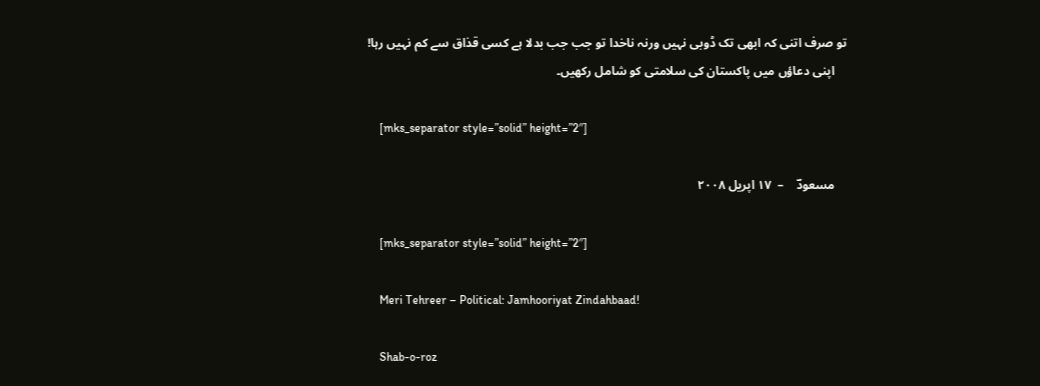تو صرف اتنی کہ ابھی تک ڈوبی نہیں ورنہ ناخدا تو جب جب بدلا ہے کسی قذاق سے کم نہیں رہا!
    اپنی دعاؤں میں پاکستان کی سلامتی کو شامل رکھیں۔

    [mks_separator style=”solid” height=”2″]

    مسعودؔ    –  ۱۷ اپریل ۲۰۰۸

    [mks_separator style=”solid” height=”2″]

    Meri Tehreer – Political: Jamhooriyat Zindahbaad!

    Shab-o-roz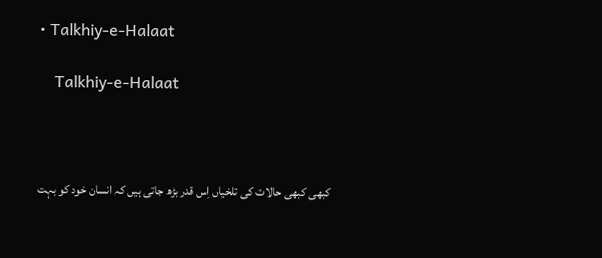• Talkhiy-e-Halaat

    Talkhiy-e-Halaat



    کبھی کبھی حالات کی تلخیاں اِس قدر بڑھ جاتی ہیں کہ انسان خود کو بہت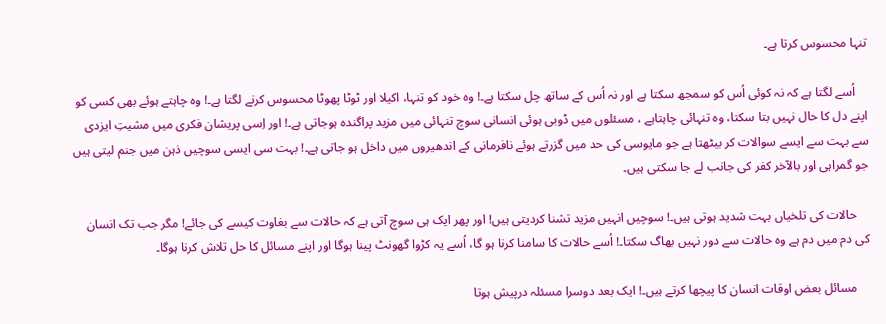تنہا محسوس کرتا ہے۔

    اُسے لگتا ہے کہ نہ کوئی اُس کو سمجھ سکتا ہے اور نہ اُس کے ساتھ چل سکتا ہے۔! وہ خود کو تنہا، اکیلا اور ٹوٹا پھوٹا محسوس کرنے لگتا ہے۔! وہ چاہتے ہوئے بھی کسی کو اپنے دل کا حال نہیں بتا سکتا، وہ تنہائی چاہتاہے ، مسئلوں میں ڈوبی ہوئی انسانی سوچ تنہائی میں مزید پراگندہ ہوجاتی ہے۔! اور اِسی پریشان فکری میں مشیتِ ایزدی سے بہت سے ایسے سوالات کر بیٹھتا ہے جو مایوسی کی حد میں گزرتے ہوئے نافرمانی کے اندھیروں میں داخل ہو جاتی ہے۔! بہت سی ایسی سوچیں ذہن میں جنم لیتی ہیں جو گمراہی اور بالآخر کفر کی جانب لے جا سکتی ہیں۔

    حالات کی تلخیاں بہت شدید ہوتی ہیں۔! سوچیں انہیں مزید تشنا کردیتی ہیں! اور پھر ایک ہی سوچ آتی ہے کہ حالات سے بغاوت کیسے کی جائے! مگر جب تک انسان کی دم میں دم ہے وہ حالات سے دور نہیں بھاگ سکتا۔! اُسے حالات کا سامنا کرنا ہو گا، اُسے یہ کڑوا گھونٹ پینا ہوگا اور اپنے مسائل کا حل تلاش کرنا ہوگا۔

    مسائل بعض اوقات انسان کا پیچھا کرتے ہیں۔! ایک بعد دوسرا مسئلہ درپیش ہوتا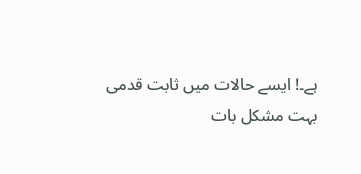ہے۔! ایسے حالات میں ثابت قدمی بہت مشکل بات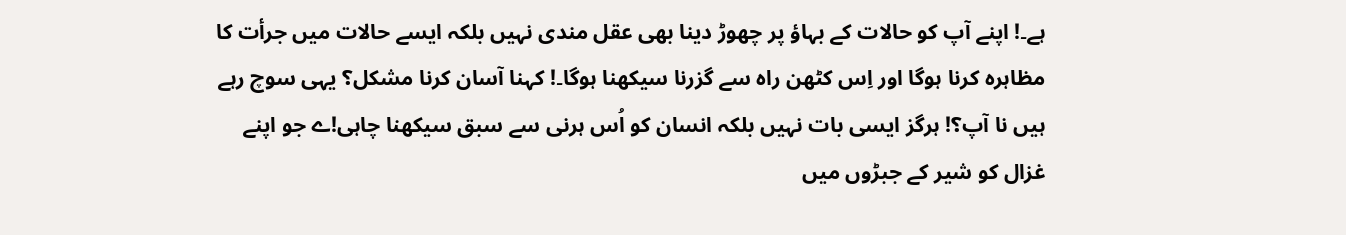ہے۔! اپنے آپ کو حالات کے بہاؤ پر چھوڑ دینا بھی عقل مندی نہیں بلکہ ایسے حالات میں جرأت کا مظاہرہ کرنا ہوگا اور اِس کٹھن راہ سے گزرنا سیکھنا ہوگا۔! کہنا آسان کرنا مشکل؟ یہی سوچ رہے ہیں نا آپ؟! ہرگز ایسی بات نہیں بلکہ انسان کو اُس ہرنی سے سبق سیکھنا چاہی!ے جو اپنے غزال کو شیر کے جبڑوں میں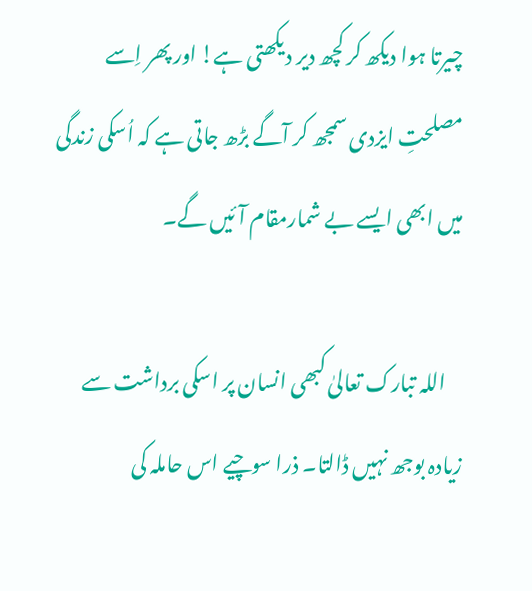چیرتا ہوا دیکھ کر کچھ دیر دیکھتی ہے! اور پھر اِسے مصلحتِ ایزدی سمجھ کر آگے بڑھ جاتی ہے کہ اُسکی زندگی میں ابھی ایسے بے شمارمقام آئیں گے۔

    اللہ تبارک تعالیٰ کبھی انسان پر اسکی برداشت سے زیادہ بوجھ نہیں ڈالتا۔ ذرا سوچیے اس حاملہ کی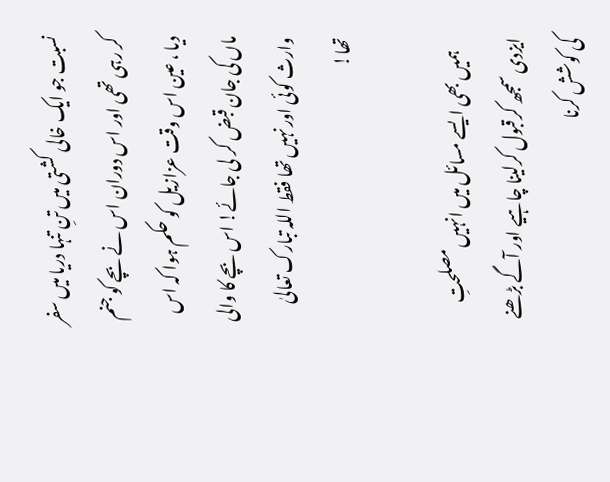نسبت جو ایک خالی کشتی میں تنِ تنہا دریا میں سفر کر رہی تھی اور اس دوران اس نے بچے کو جنم دیا ، عین اس وقت عزازیل کو حکم ہوا کہ اس ماں کی جان قبض کر لی جائے! اس بچے کا والی وارث کوئی اور نہیں تھا فقط اللہ تبارک تعالیٰ تھا!

    ہمیں بھی ایسے مسائل میں انہیں مصلحتِ ایزدی سمجھ کرقبول کرلینا چاہیے اور آگے بڑھنے کی کوشش کرنا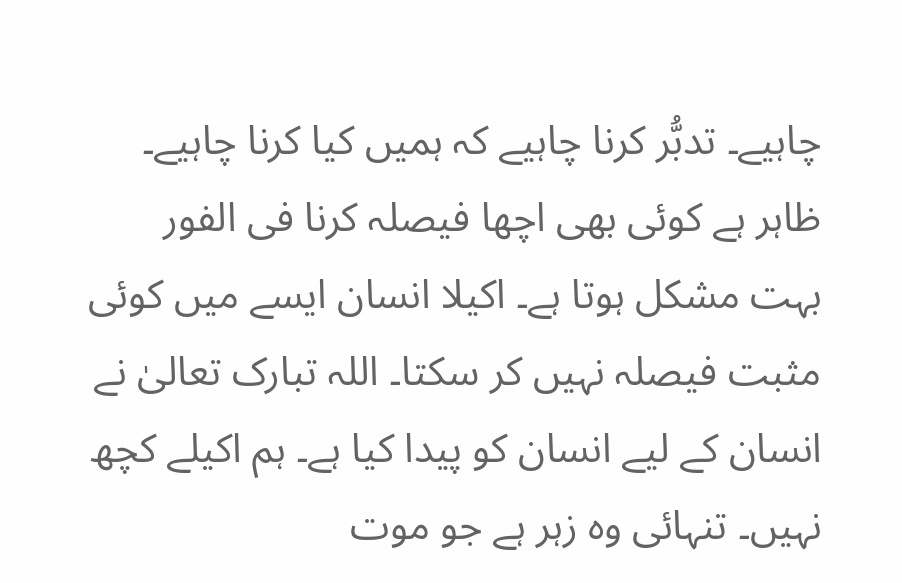چاہیے۔ تدبُّر کرنا چاہیے کہ ہمیں کیا کرنا چاہیے۔ ظاہر ہے کوئی بھی اچھا فیصلہ کرنا فی الفور بہت مشکل ہوتا ہے۔ اکیلا انسان ایسے میں کوئی مثبت فیصلہ نہیں کر سکتا۔ اللہ تبارک تعالیٰ نے انسان کے لیے انسان کو پیدا کیا ہے۔ ہم اکیلے کچھ نہیں۔ تنہائی وہ زہر ہے جو موت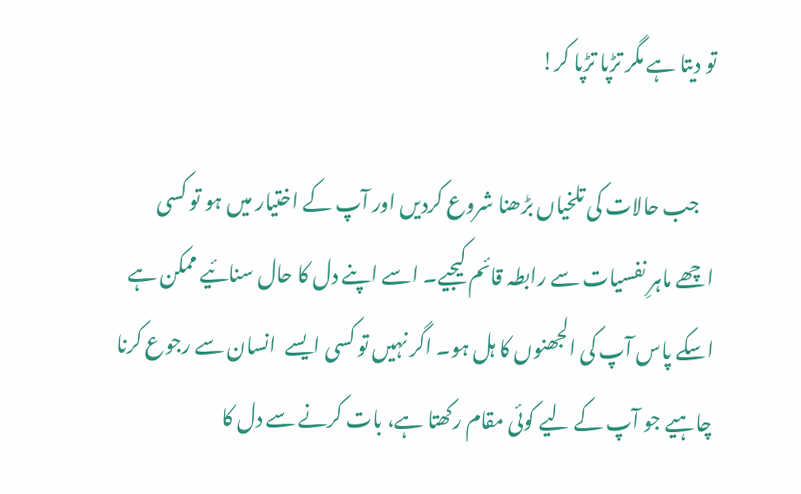تو دیتا ہے مگر تڑپا تڑپا کر!

    جب حالات کی تلخیاں بڑھنا شروع کردیں اور آپ کے اختیار میں ہو تو کسی اچھے ماہرِ نفسیات سے رابطہ قائم کیجیے۔ اسے اپنے دل کا حال سنائیے ممکن ہے اسکے پاس آپ کی الجھنوں کا ہل ہو۔ اگر نہیں تو کسی ایسے  انسان سے رجوع کرنا چاہیے جو آپ کے لیے کوئی مقام رکھتا ہے، بات کرنے سے دل کا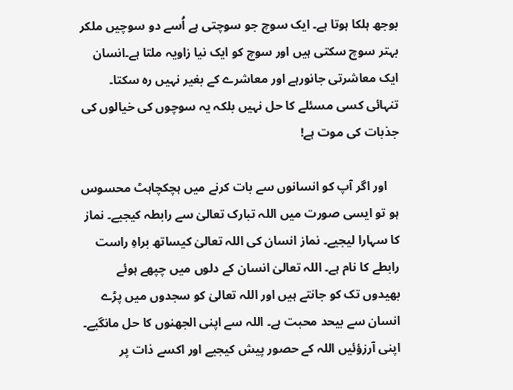بوجھ ہلکا ہوتا ہے۔ ایک سوچ جو سوچتی ہے اُسے دو سوچیں ملکر بہتر سوچ سکتی ہیں اور سوچ کو ایک نیا زاویہ ملتا ہے۔انسان ایک معاشرتی جانورہے اور معاشرے کے بغیر نہیں رہ سکتا۔ تنہائی کسی مسئلے کا حل نہیں بلکہ یہ سوچوں کی خیالوں کی جذبات کی موت ہے!

    اور اگر آپ کو انسانوں سے بات کرنے میں ہچکچاہٹ محسوس ہو تو ایسی صورت میں اللہ تبارک تعالیٰ سے رابطہ کیجیے۔ نماز کا سہارا لیجیے۔ نماز انسان کی اللہ تعالیٰ کیساتھ براہِ راست رابطے کا نام ہے۔ اللہ تعالیٰ انسان کے دلوں میں چپھے ہوئے بھیدوں تک کو جانتے ہیں اور اللہ تعالیٰ کو سجدوں میں پڑے انسان سے بیحد محبت ہے۔ اللہ سے اپنی الجھنوں کا حل مانگیے۔ اپنی آرزؤئیں اللہ کے حصور پیش کیجیے اور اکسے ذات پر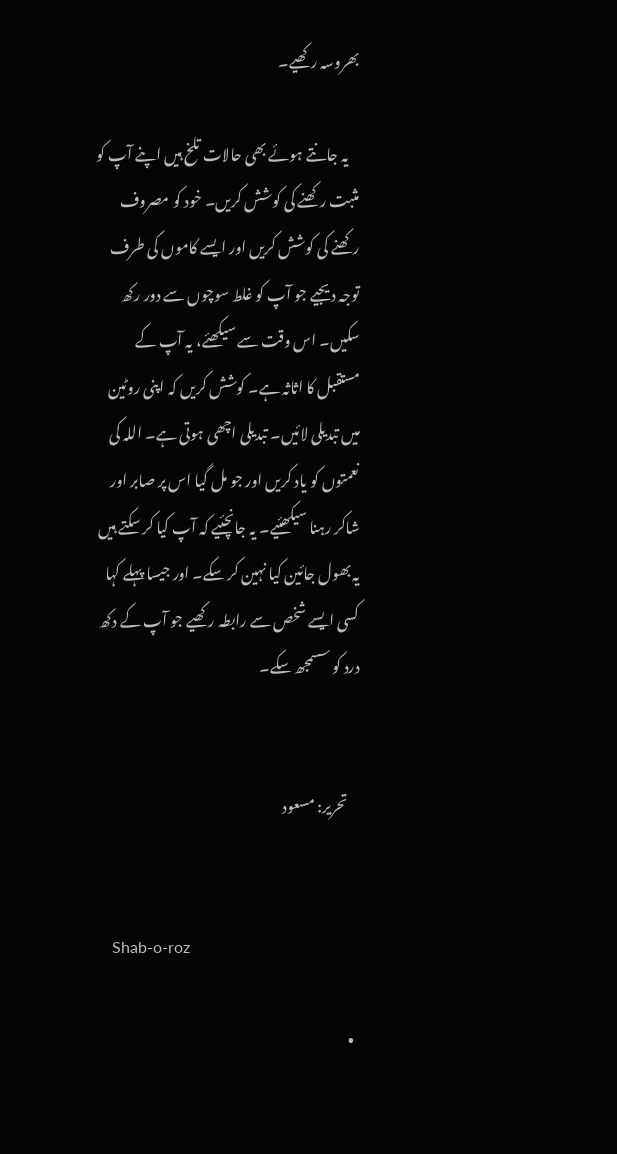بھروسہ رکھیے۔

    یہ جانتے ہوئے بھی حالات تلخ ہیں اپنے آپ کو مثبت رکھنے کی کوشش کریں۔ خود کو مصروف رکھنے کی کوشش کریں اور ایسے کاموں کی طرف توجہ دیجیے جو آپ کو غلط سوچوں سے دور رکھ سکیں۔ اس وقت سے سیکھئے، یہ آپ کے مستقبل کا اثاثہ ہے۔ کوشش کریں کہ اپنی روٹین میں تبدیلی لائیں۔ تبدیلی اچھی ہوتی ہے۔ اللہ کی نعمتوں کو یاد کریں اور جو مل گیا اس پر صابر اور شاکر رہنا سیکھئیے۔ یہ جانچئیے کہ آپ کیا کر سکتے ہیں یہ بھول جائین کیا نہین کر سکے۔ اور جیسا پہلے کہا کسی ایسے شخص سے رابطہ رکھیے جو آپ کے دکھ درد کو سسمجھ سکے۔


    تحریر: مسعود


    Shab-o-roz

  •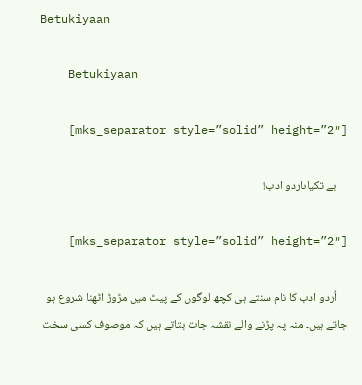Betukiyaan

    Betukiyaan

    [mks_separator style=”solid” height=”2″]

    بے تکیاںاردو ادب!

    [mks_separator style=”solid” height=”2″]

    اُردو ادب کا نام سنتے ہی کچھ لوگوں کے پیٹ میں مڑوڑ اٹھنا شروع ہو جاتے ہیں۔ منہ پہ پڑنے والے نقشہ جات بتاتے ہیں کہ موصوف کسی سخت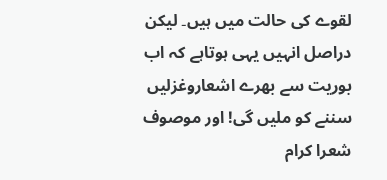لقوے کی حالت میں ہیں۔ لیکن دراصل انہیں یہی ہوتاہے کہ اب بوریت سے بھرے اشعاروغزلیں سننے کو ملیں گی! اور موصوف شعرا کرام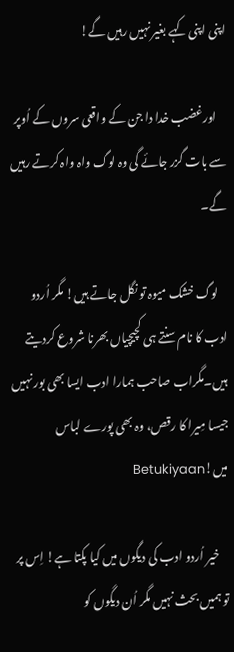اپنی اپنی کہے بغیر نہیں رہیں گے!

    اورغضب خدا دا جن کے واقعی سروں کے اُوپر سے بات گزر جائے گی وہ لوگ واہ واہ کرتے رہیں گے۔

    لوگ خشک میوہ تو نگل جاتے ہیں! مگر اُردو ادب کا نام سنتے ہی کچیچیاں بھرنا شروع کردیتے ہیں۔مگراب صاحب ہمارا ادب ایسا بھی بور نہیں جیسا مِیرا کا رقص، وہ بھی پورے لباس میں!Betukiyaan

    خیر اُردو ادب کی دیگوں میں کیا پکتا ہے! اِس پر تو ہمیں بحث نہیں مگر اُن دیگوں کو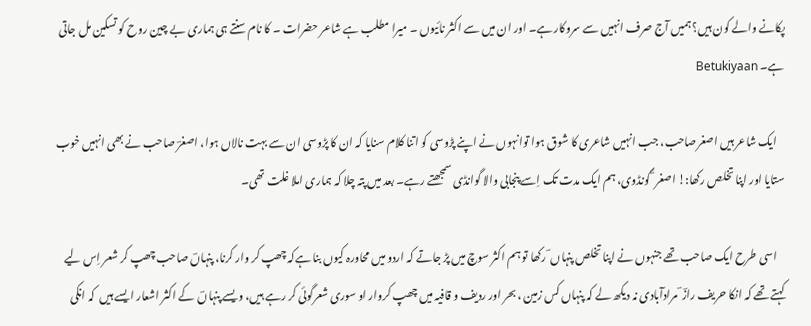پکانے والے کون ہیں؟ ہمیں آج صرف انہیں سے سروکار ہے۔ اور ان میں سے اکثر نائیوں ۔ میرا مطلب ہے شاعر حضرات ۔ کا نام سنتے ہی ہماری بے چین روح کو تسکین مل جاتی ہے۔ Betukiyaan

    ایک شاعر ہیں اصغرصاحب، جب انہیں شاعری کا شوق ہوا توانہوں نے اپنے پڑوسی کو اتنا کلام سنایا کہ ان کا پڑوسی ان سے بہت نالاں ہوا، اصغرؔ صاحب نے بھی انہیں خوب ستایا اور اپنا تخلص رکھا:! اصغر ؔ گونڈوی، ہم ایک مدت تک اِسے پنجابی والا گوانڈی سمجھتے رہے۔ بعد میں پتہ چلا کہ ہماری املا غلت تھی۔

    اسی طرح ایک صاحب تھے جنہوں نے اپنا تخلص پنہاں ؔ رکھا تو ہم اکثر سوچ میں پڑ جاتے کہ اردو میں محاورہ کیوں بنا ہےکہ چھپ کر وار کرنا، پنہاںؔ صاحب چھپ کر شعر اِس لیے کہتے تھے کہ انکا حریف رازؔ ؔ مرادآبادی نہ دیکھ لے کہ پنہاں کس زمین ، بحر اور ردیف و قافیہ میں چھپ کروار او سوری شعرگوئی کر رہے ہیں، ویسے پنہاںؔ  کے اکثر اشعار ایسے ہیں  کہ انکی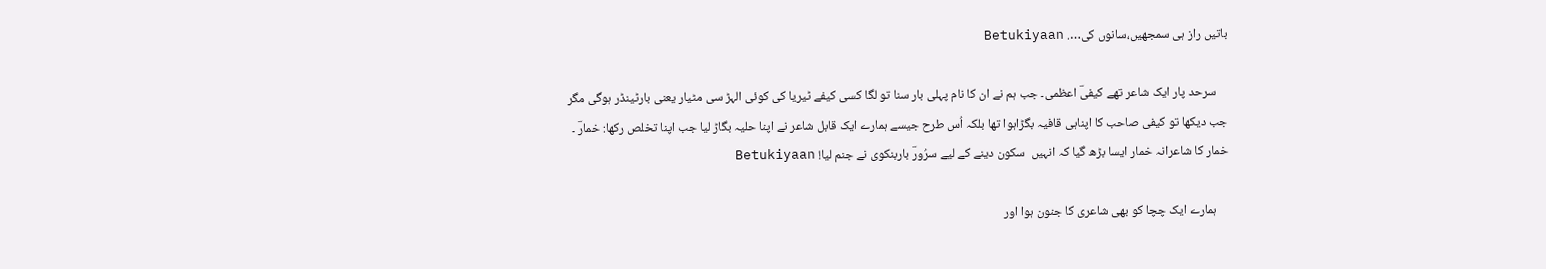باتیں راز ہی سمجھیں،سانوں کی…. Betukiyaan

    سرحد پار ایک شاعر تھے کیفیؔ اعظمی۔ جب ہم نے ان کا نام پہلی بار سنا تو لگا کسی کیفے ٹیریا کی کوئی الہڑ سی مٹیار یعنی بارٹینڈر ہوگی مگر جب دیکھا تو کیفی صاحب کا اپناہی قافیہ بگڑاہوا تھا بلکہ اُس طرح جیسے ہمارے ایک قابل شاعر نے اپنا حلیہ بگاڑ لیا جب اپنا تخلص رکھا: خمارؔ ۔ خمار کا شاعرانہ خمار ایسا بڑھ گیا کہ انہیں  سکون دینے کے لیے سرُورؔ باربنکوی نے جنم لیا! Betukiyaan

    ہمارے ایک چچا کو بھی شاعری کا جنون ہوا اور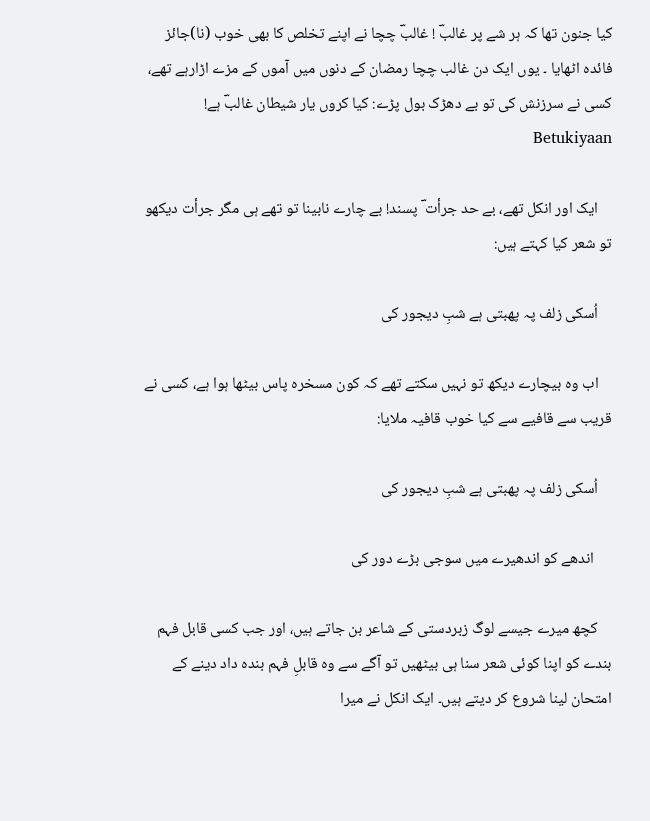کیا جنون تھا کہ ہر شے پر غالبؔ ! غالبؔ چچا نے اپنے تخلص کا بھی خوب (نا)جائز فائدہ اٹھایا ۔ یوں ایک دن غالب چچا رمضان کے دنوں میں آموں کے مزے اڑارہے تھے، کسی نے سرزنش کی تو بے دھڑک بول پڑے: کیا کروں یار شیطان غالبؔ ہے! Betukiyaan

    ایک اور انکل تھے، بے حد جرأت ؔ پسند! بے چارے نابینا تو تھے ہی مگر جرأت دیکھو تو شعر کیا کہتے ہیں:

    اُسکی زلف پہ پھبتی ہے شبِ دیجور کی

    اب وہ بیچارے دیکھ تو نہیں سکتے تھے کہ کون مسخرہ پاس بیٹھا ہوا ہے، کسی نے قریب سے قافیے سے کیا خوب قافیہ ملایا:

    اُسکی زلف پہ پھبتی ہے شبِ دیجور کی

     اندھے کو اندھیرے میں سوجی بڑے دور کی

    کچھ میرے جیسے لوگ زبردستی کے شاعر بن جاتے ہیں، اور جب کسی قابل فہم بندے کو اپنا کوئی شعر سنا ہی بیٹھیں تو آگے سے وہ قابلِ فہم بندہ داد دینے کے امتحان لینا شروع کر دیتے ہیں۔ ایک انکل نے میرا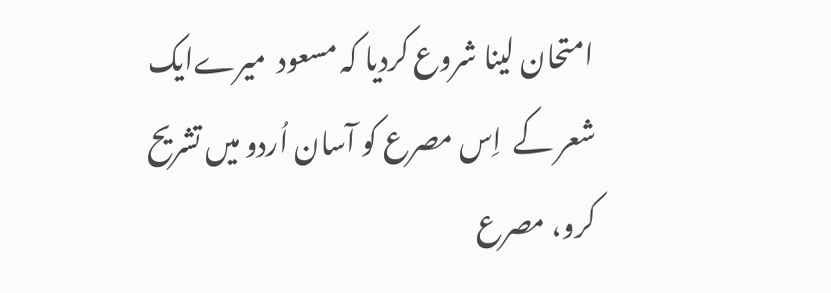امتحان لینا شروع کردیا کہ مسعود  میرےایک شعر کے  اِس مصرع کو آسان اُردو میں تشریح کرو، مصرع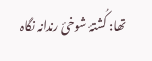تھا: کُشتۂ شوخئ رندانہ نگاہ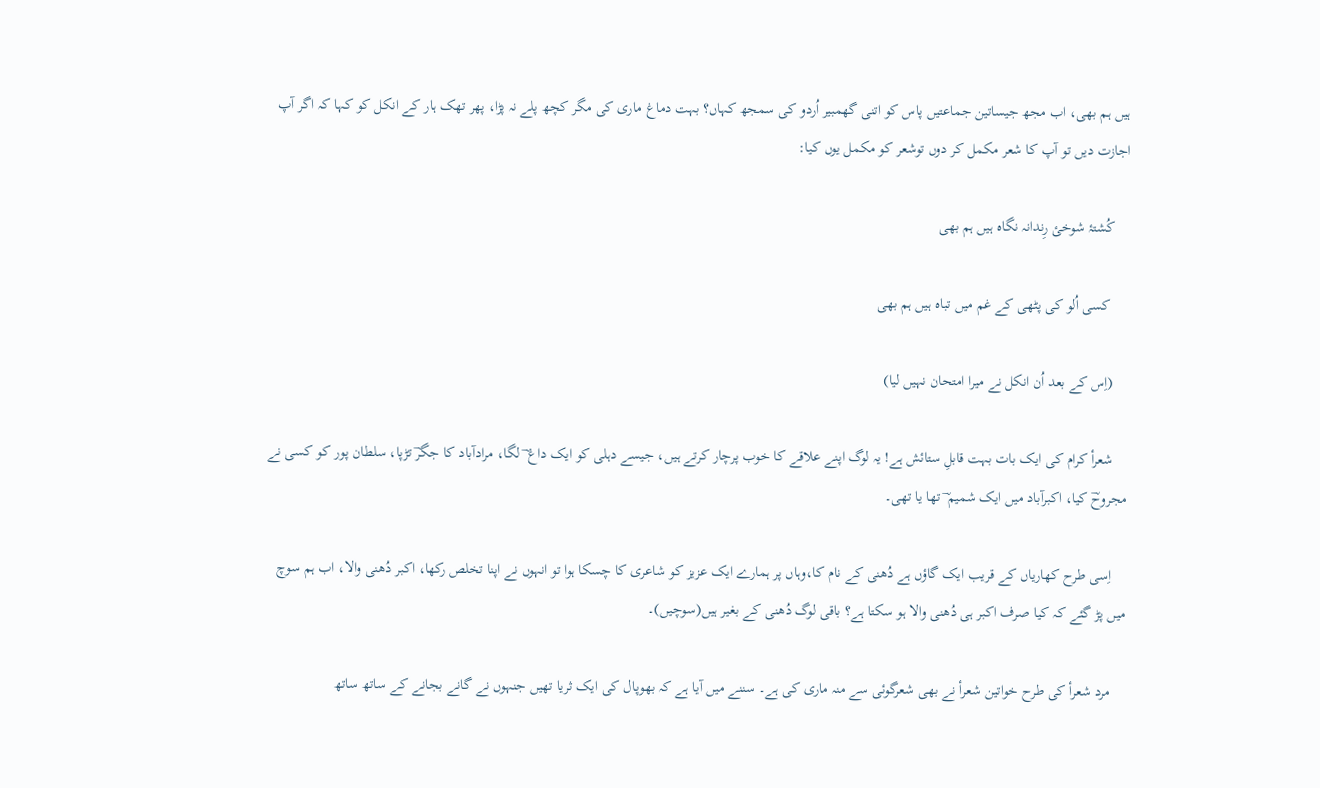ہیں ہم بھی، اب مجھ جیساتین جماعتیں پاس کو اتنی گھمبیر اُردو کی سمجھ کہاں؟ بہت دماغ ماری کی مگر کچھ پلے نہ پڑا، پھر تھک ہار کے انکل کو کہا کہ اگر آپ اجازت دیں تو آپ کا شعر مکمل کر دوں توشعر کو مکمل یوں کیا:

    کُشتۂ شوخئ رِندانہ نگاہ ہیں ہم بھی

     کسی اُلو کی پٹھی کے غم میں تباہ ہیں ہم بھی

    (اِس کے بعد اُن انکل نے میرا امتحان نہیں لیا)

    شعرأ کرام کی ایک بات بہت قابلِ ستائش ہے! یہ لوگ اپنے علاقے کا خوب پرچار کرتے ہیں، جیسے دہلی کو ایک داغ ؔ لگا، مرادآباد کا جگرؔ تڑپا، سلطان پور کو کسی نے مجروحؔ کیا، اکبرآباد میں ایک شمیم ؔ تھا یا تھی۔

    اِسی طرح کھاریاں کے قریب ایک گاؤں ہے دُھنی کے نام کا،وہاں پر ہمارے ایک عزیز کو شاعری کا چسکا ہوا تو انہوں نے اپنا تخلص رکھا، اکبر دُھنی والا، اب ہم سوچ میں پڑ گئے کہ کیا صرف اکبر ہی دُھنی والا ہو سکتا ہے؟ باقی لوگ دُھنی کے بغیر ہیں(سوچیں)۔

    مرد شعرأ کی طرح خواتین شعرأ نے بھی شعرگوئی سے منہ ماری کی ہے۔ سننے میں آیا ہے کہ بھوپال کی ایک ثریا تھیں جنہوں نے گانے بجانے کے ساتھ ساتھ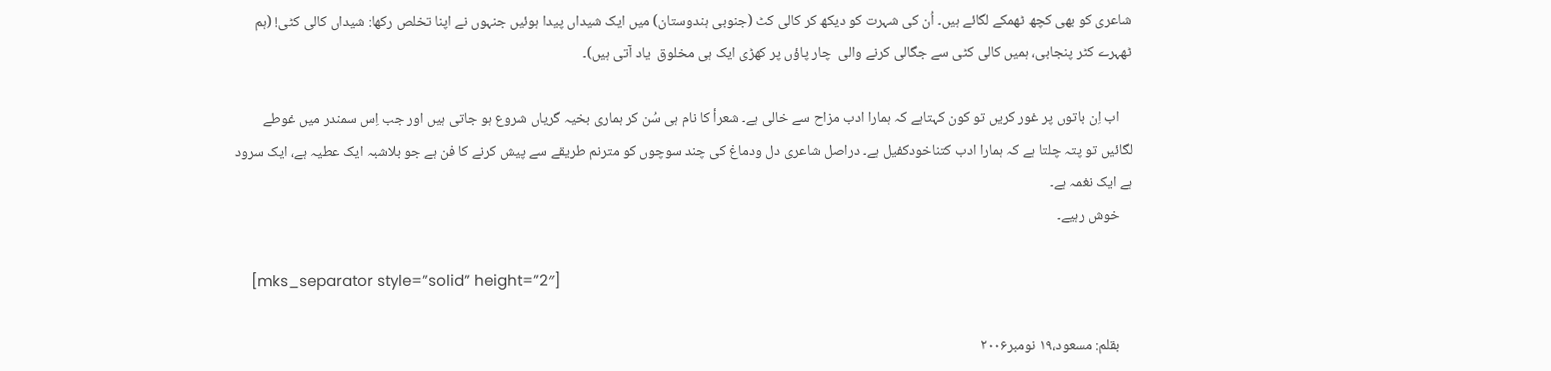شاعری کو بھی کچھ ٹھمکے لگائے ہیں۔ اُن کی شہرت کو دیکھ کر کالی کٹ (جنوبی ہندوستان) میں ایک شیداں پیدا ہوئیں جنہوں نے اپنا تخلص رکھا: شیداں کالی کٹی! (ہم ٹھہرے کٹر پنجابی، ہمیں کالی کٹی سے جگالی کرنے والی  چار پاؤں پر کھڑی ایک ہی مخلوق  یاد آتی ہیں)۔

    اب اِن باتوں پر غور کریں تو کون کہتاہے کہ ہمارا ادب مزاح سے خالی ہے۔ شعرأ کا نام ہی سُن کر ہماری بخیہ گریاں شروع ہو جاتی ہیں اور جب اِس سمندر میں غوطے لگائیں تو پتہ چلتا ہے کہ ہمارا ادب کتناخودکفیل ہے۔ دراصل شاعری دل ودماغ کی چند سوچوں کو مترنم طریقے سے پیش کرنے کا فن ہے جو بلاشبہ ایک عطیہ ہے، ایک سرود ہے ایک نغمہ ہے۔
    خوش رہیے۔

    [mks_separator style=”solid” height=”2″]

    بقلم: مسعود،۱۹ نومبر۲۰۰۶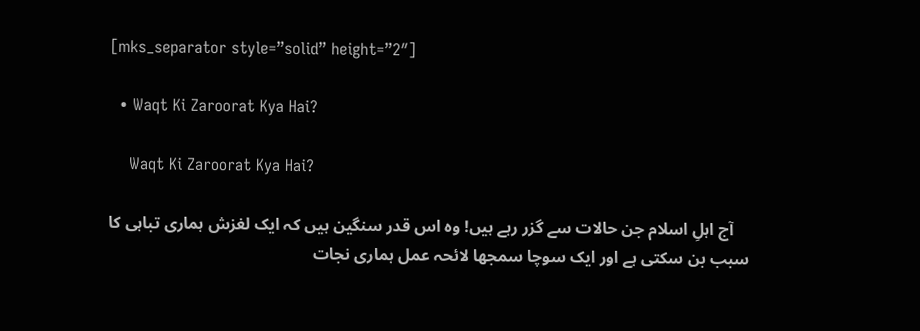[mks_separator style=”solid” height=”2″]

  • Waqt Ki Zaroorat Kya Hai?

    Waqt Ki Zaroorat Kya Hai?

    آج اہلِ اسلام جن حالات سے گزر رہے ہیں! وہ اس قدر سنگین ہیں کہ ایک لغزش ہماری تباہی کا سبب بن سکتی ہے اور ایک سوچا سمجھا لائحہ عمل ہماری نجات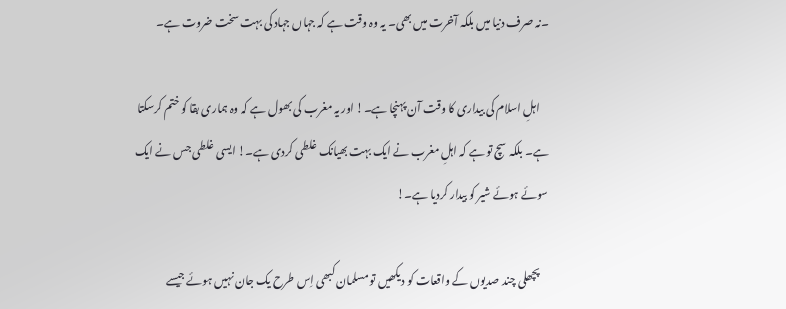۔نہ صرف دنیا میں بلکہ آخرت میں بھی۔ یہ وہ وقت ہے کہ جہاں جہاد کی بہت سخت ضروت ہے۔

    اہلِ اسلام کی بیداری کا وقت آن پہنچا ہے۔! اور یہ مغرب کی بھول ہے کہ وہ ہماری بقا کو ختم کرسکتا ہے۔ بلکہ سچ تو ہے کہ اہلِ مغرب نے ایک بہت بھیانک غلطی کردی ہے۔! ایسی غلطی جس نے ایک سوئے ہوئے شیر کو بیدار کردیا ہے۔!

    پچھلی چند صدیوں کے واقعات کو دیکھیں تو مسلمان کبھی اِس طرح یک جان نہیں ہوئے جیسے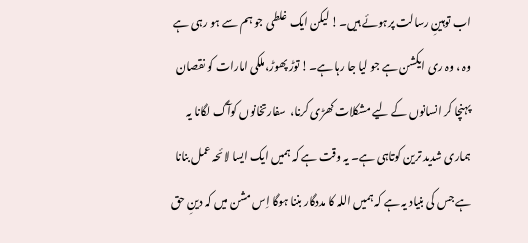اب توہینِ رسالت پرہوئے ہیں۔! لیکن ایک غلطی جو ہم سے ہو رہی ہے وہ ، وہ ری ایکشن ہے جو لیا جا رہا ہے۔! توڑ پھوڑ،ملکی امارات کو نقصان پہنچا کر انسانوں کے لیے مشکلات کھڑی کرنا،  سفارتخانوں کوآگ لگانا یہ ہماری شدید ترین کوتاہی ہے۔ یہ وقت ہے کہ ہمیں ایک ایسا لائحہ عمل بنانا ہے جس کی بنیاد یہ ہے کہ ہمیں اللہ کا مددگار بننا ہوگا اِس مشن میں کہ دینِ حق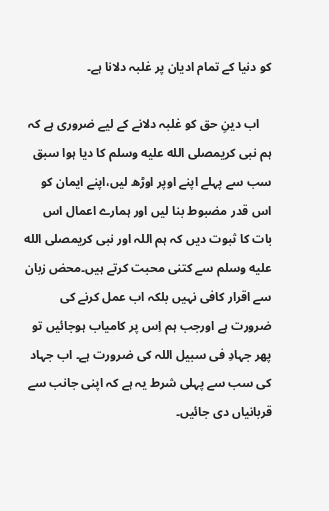کو دنیا کے تمام ادیان پر غلبہ دلانا ہے۔

    اب دینِ حق کو غلبہ دلانے کے لیے ضروری ہے کہ ہم نبی کریمصلى الله عليه وسلم کا دیا ہوا سبق سب سے پہلے اپنے اوپر اوڑھ لیں،اپنے ایمان کو اس قدر مضبوط بنا لیں اور ہمارے اعمال اس بات کا ثبوت دیں کہ ہم اللہ اور نبی کریمصلى الله عليه وسلم سے کتنی محبت کرتے ہیں۔محض زبان سے اقرار کافی نہیں بلکہ اب عمل کرنے کی ضرورت ہے اورجب ہم اِس پر کامیاب ہوجائیں تو پھر جہادِ فی سبیل اللہ کی ضرورت ہے۔ اب جہاد کی سب سے پہلی شرط یہ ہے کہ اپنی جانب سے قربانیاں دی جائیں۔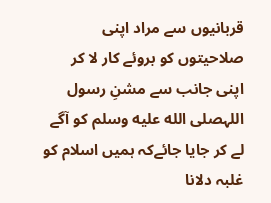قربانیوں سے مراد اپنی صلاحیتوں کو بروئے کار لا کر اپنی جانب سے مشنِ رسول اللہصلى الله عليه وسلم کو آگے لے کر جایا جائےکہ ہمیں اسلام کو غلبہ دلانا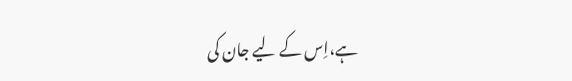ہے،اِس کے لیے جان کی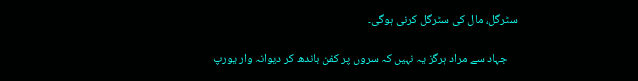سٹرگل، مال کی سٹرگل کرنی ہوگی۔

    جہاد سے مراد ہرگز یہ نہیں کہ سروں پر کفن باندھ کر دیوانہ وار یورپ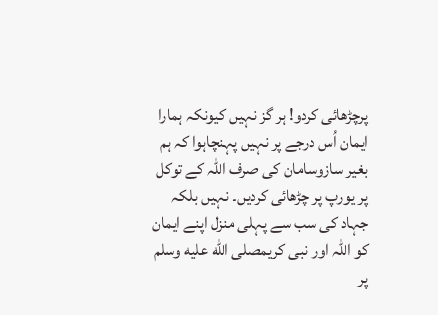پرچڑھائی کردو! ہر گز نہیں کیونکہ ہمارا ایمان اُس درجے پر نہیں پہنچاہوا کہ ہم بغیر سازوسامان کی صرف اللہ کے توکل پر یورپ پر چڑھائی کردیں۔ نہیں بلکہ جہاد کی سب سے پہلی منزل اپنے ایمان کو اللہ اور نبی کریمصلى الله عليه وسلم پر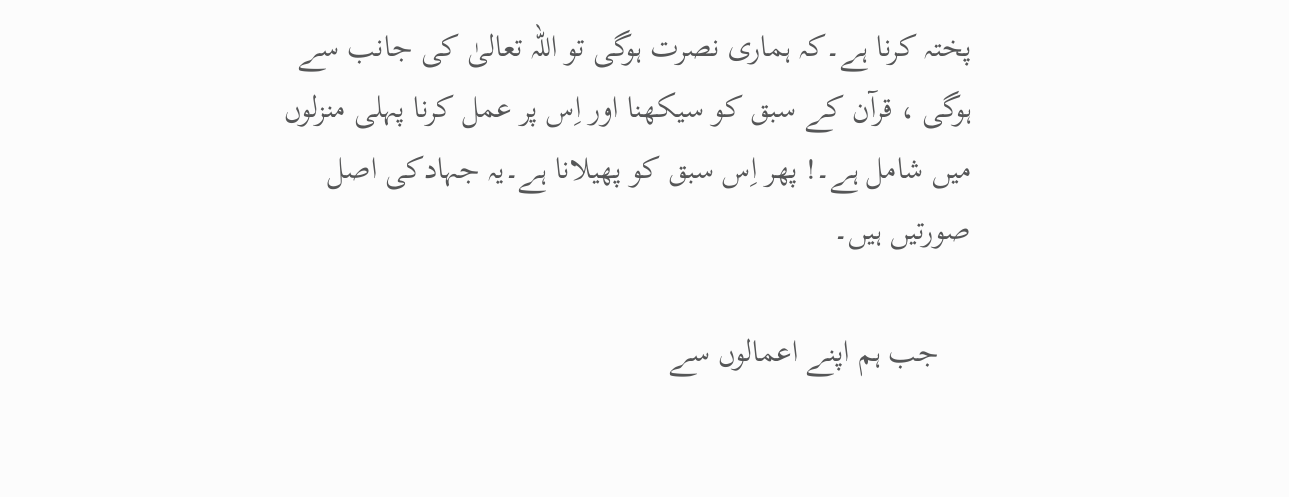پختہ کرنا ہے۔کہ ہماری نصرت ہوگی تو اللہ تعالیٰ کی جانب سے ہوگی ، قرآن کے سبق کو سیکھنا اور اِس پر عمل کرنا پہلی منزلوں میں شامل ہے۔! پھر اِس سبق کو پھیلانا ہے۔یہ جہادکی اصل صورتیں ہیں۔

    جب ہم اپنے اعمالوں سے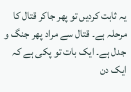یہ ثابت کردیں تو پھر جاکر قتال کا مرحلہ ہے۔ قتال سے مراد پھر جنگ و جدل ہے۔ ایک بات تو پکی ہے کہ ایک دن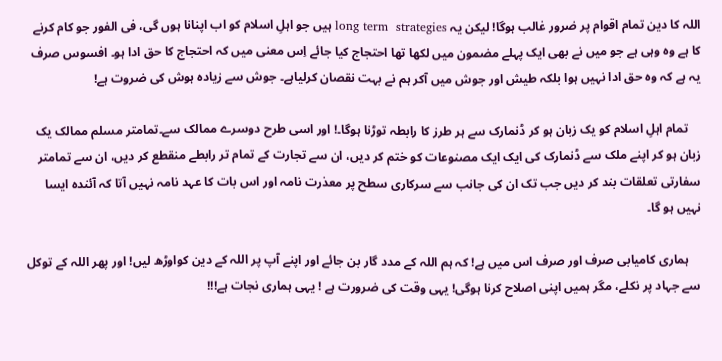اللہ کا دین تمام اقوام پر ضرور غالب ہوگا! لیکن یہ long term  strategies ہیں جو اہلِ اسلام کو اب اپنانا ہوں گی، فی الفور جو کام کرنے کا ہے وہ وہی ہے جو میں نے بھی ایک پہلے مضمون میں لکھا تھا احتجاج کیا جائے اِس معنی میں کہ احتجاج کا حق ادا ہو۔ افسوس صرف یہ ہے کہ وہ حق ادا نہیں ہوا بلکہ طیش اور جوش میں آکر ہم نے بہت نقصان کرلیاہے۔ جوش سے زیادہ ہوش کی ضروت ہے!

    تمام اہلِ اسلام کو یک زبان ہو کر ڈنمارک سے ہر طرز کا رابطہ توڑنا ہوگا۔! اور اسی طرح دوسرے ممالک سے۔تمامتر مسلم ممالک یک زبان ہو کر اپنے ملک سے ڈنمارک کی ایک ایک مصنوعات کو ختم کر دیں، ان سے تجارت کے تمام تر رابطے منقطع کر دیں، ان سے تمامتر سفارتی تعلقات بند کر دیں جب تک ان کی جانب سے سرکاری سطح پر معذرت نامہ اور اس بات کا عہد نامہ نہیں آتا کہ آئندہ ایسا نہیں ہو گا۔

    ہماری کامیابی صرف اور صرف اس میں ہے! کہ ہم اللہ کے مدد گار بن جائے اور اپنے آپ پر اللہ کے دین کواوڑھ لیں! اور پھر اللہ کے توکل سے جہاد پر نکلے، مگر ہمیں اپنی اصلاح کرنا ہوگی! یہی وقت کی ضرورت ہے ! یہی ہماری نجات ہے!!!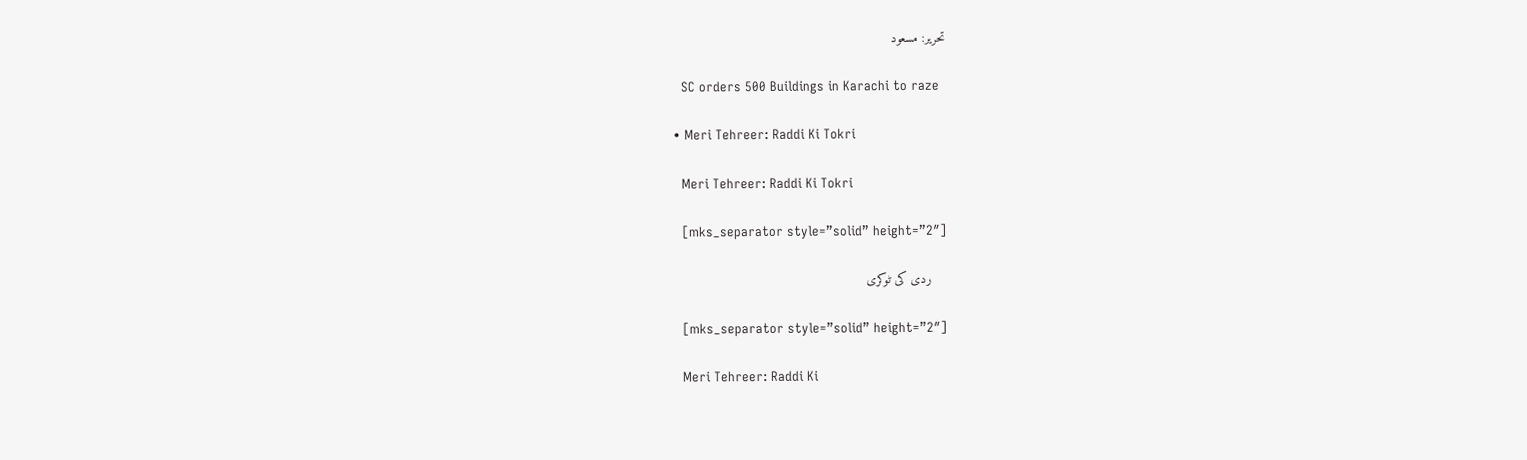تحریر: مسعود

    SC orders 500 Buildings in Karachi to raze

  • Meri Tehreer: Raddi Ki Tokri

    Meri Tehreer: Raddi Ki Tokri

    [mks_separator style=”solid” height=”2″]

    ردی کی ٹوکری

    [mks_separator style=”solid” height=”2″]

    Meri Tehreer: Raddi Ki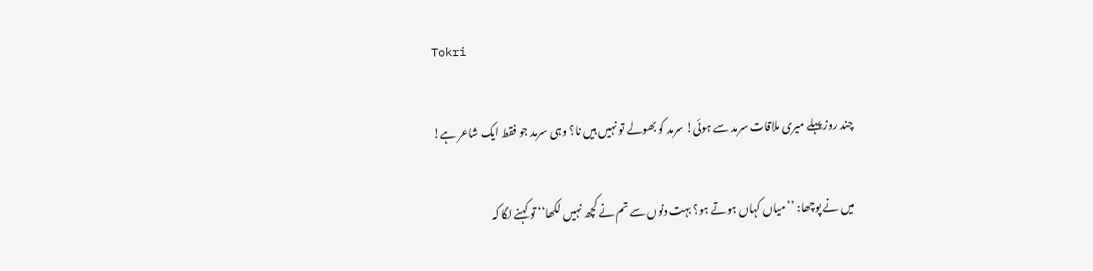Tokri

    چند روز پہلے میری ملاقات سرمد سے ہوئی! سرمد کو بھولے تو نہیں ہیں نا؟ وہی سرمد جو فقط ایک شاعر ہے!

    میں نے پوچھا: ’’میاں کہاں ہوتے ہو؟ بہت دنوں سے تم نے کچھ نہیں لکھا‘‘ تو کہنے لگا کہ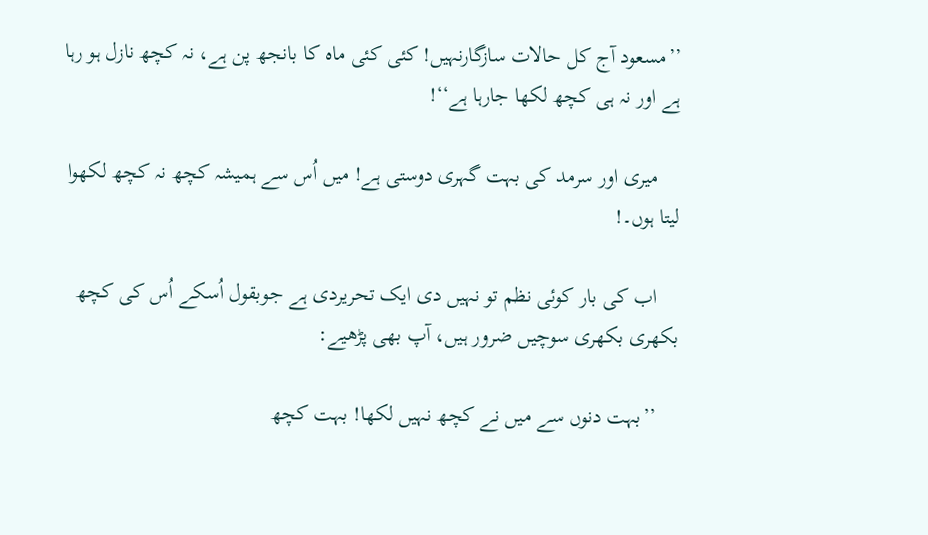’’مسعود آج کل حالات سازگارنہیں! کئی کئی ماہ کا بانجھ پن ہے، نہ کچھ نازل ہو رہا ہے اور نہ ہی کچھ لکھا جارہا ہے‘‘!

    میری اور سرمد کی بہت گہری دوستی ہے! میں اُس سے ہمیشہ کچھ نہ کچھ لکھوا لیتا ہوں۔!

    اب کی بار کوئی نظم تو نہیں دی ایک تحریردی ہے جوبقول اُسکے اُس کی کچھ بکھری بکھری سوچیں ضرور ہیں، آپ بھی پڑھیے:

    ’’بہت دنوں سے میں نے کچھ نہیں لکھا! بہت کچھ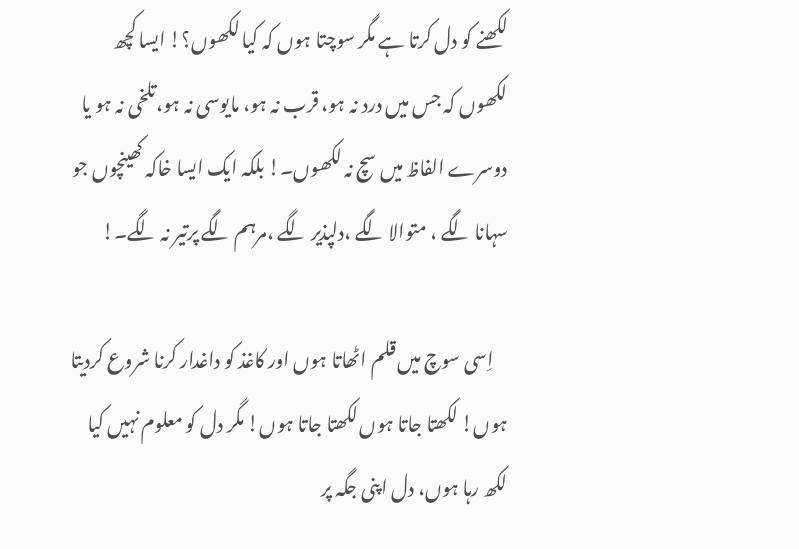لکھنے کو دل کرتا ہے مگر سوچتا ہوں کہ کیا لکھوں؟! ایسا کچھ لکھوں کہ جس میں درد نہ ہو، قرب نہ ہو، مایوسی نہ ہو،تلخی نہ ہو یا دوسرے الفاظ میں سچ نہ لکھوں۔! بلکہ ایک ایسا خاکہ کھینچوں جو سہانا لگے ، متوالا لگے ،دلپذیر لگے ،مرہم لگے پرتیر نہ لگے۔!

    اِسی سوچ میں قلم اٹھاتا ہوں اور کاغذ کو داغدار کرنا شروع کردیتا ہوں! لکھتا جاتا ہوں لکھتا جاتا ہوں! مگر دل کو معلوم نہیں کیا لکھ رہا ہوں، دل اپنی جگہ پر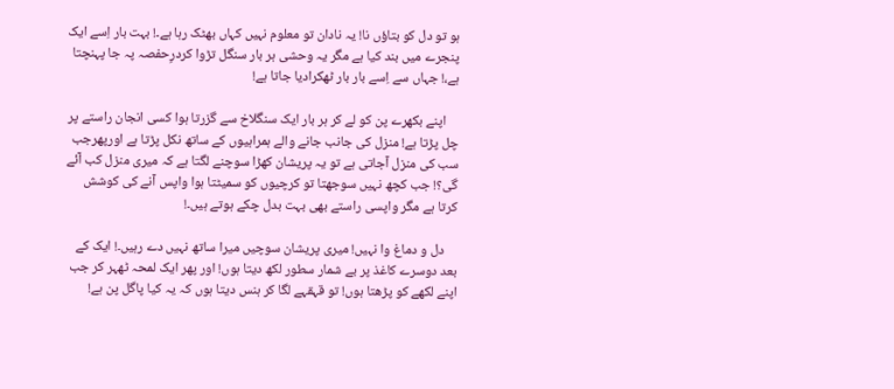ہو تو دل کو بتاؤں نا! یہ نادان تو معلوم نہیں کہاں بھٹک رہا ہے۔! بہت بار اِسے ایک پنجرے میں بند کیا ہے مگر یہ وحشی ہر بار سنگل تڑوا کردرِحفصہ پہ جا پہنچتا ہے،! جہاں سے اِسے بار بار ٹھکرادیا جاتا ہے!

    اپنے بکھرے پن کو لے کر ہر بار ایک سنگلاخ سے گزرتا ہوا کسی انجان راستے پر چل پڑتا ہے! منزل کی جانب جانے والے ہمراہیوں کے ساتھ نکل پڑتا ہے اورپھرجب سب کی منزل آجاتی ہے تو یہ پریشان کھڑا سوچنے لگتا ہے کہ میری منزل کب آئے گی؟! جب کچھ نہیں سوجھتا تو کرچیوں کو سمیٹتا ہوا واپس آنے کی کوشش کرتا ہے مگر واپسی راستے بھی بہت بدل چکے ہوتے ہیں۔!

    دل و دماغ وا نہیں! میری پریشان سوچیں میرا ساتھ نہیں دے رہیں۔! ایک کے بعد دوسرے کاغذ پر بے شمار سطور لکھ دیتا ہوں! اور پھر ایک لمحہ ٹھہر کر جب اپنے لکھے کو پڑھتا ہوں! تو قہقہے لگا کر ہنس دیتا ہوں کہ یہ کیا پاگل پن ہے!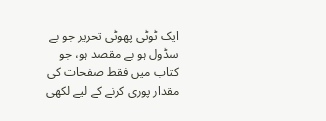ایک ٹوٹی پھوٹی تحریر جو بے سڈول ہو بے مقصد ہو، جو کتاب میں فقط صفحات کی مقدار پوری کرنے کے لیے لکھی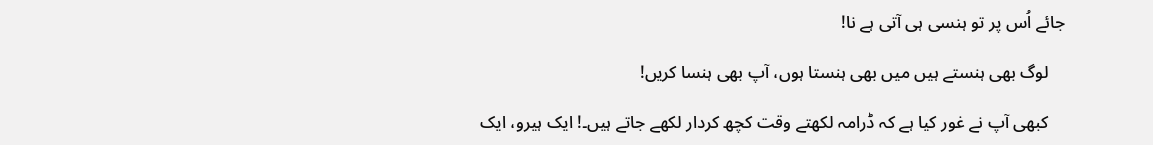جائے اُس پر تو ہنسی ہی آتی ہے نا!

    لوگ بھی ہنستے ہیں میں بھی ہنستا ہوں، آپ بھی ہنسا کریں!

    کبھی آپ نے غور کیا ہے کہ ڈرامہ لکھتے وقت کچھ کردار لکھے جاتے ہیں۔! ایک ہیرو، ایک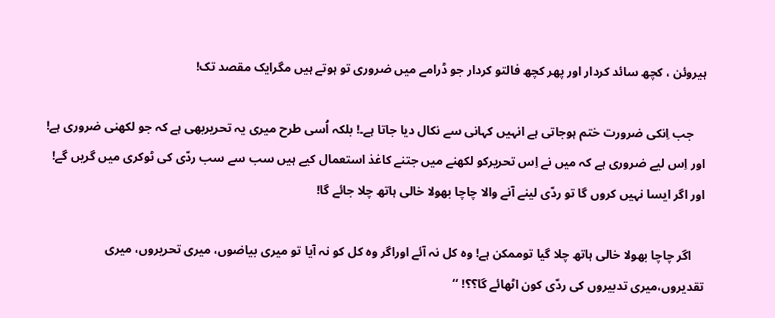ہیروئن ، کچھ سائد کردار اور پھر کچھ فالتو کردار جو ڈرامے میں ضروری تو ہوتے ہیں مگرایک مقصد تک!

    جب اِنکی ضرورت ختم ہوجاتی ہے انہیں کہانی سے نکال دیا جاتا ہے۔! بلکہ اُسی طرح میری یہ تحریربھی ہے کہ جو لکھنی ضروری ہے! اور اِس لیے ضروری ہے کہ میں نے اِس تحریرکو لکھنے میں جتنے کاغذ استعمال کیے ہیں سب سے سب ردّی کی ٹوکری میں گریں گے! اور اگر ایسا نہیں کروں گا تو ردّی لینے آنے والا چاچا بھولا خالی ہاتھ چلا جائے گا!

    اگر چاچا بھولا خالی ہاتھ چلا گیا توممکن ہے! وہ کل نہ آئے اوراگر وہ کل کو نہ آیا تو میری بیاضوں، میری تحریروں، میری تقدیروں،میری تدبیروں کی ردّی کون اٹھائے گا؟؟! ‘‘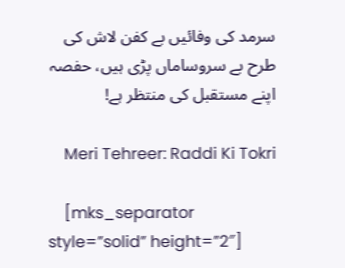سرمد کی وفائیں بے کفن لاش کی طرح بے سروساماں پڑی ہیں، حفصہ اپنے مستقبل کی منتظر ہے!

    Meri Tehreer: Raddi Ki Tokri

    [mks_separator style=”solid” height=”2″]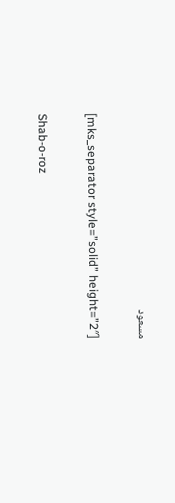مسعود

    [mks_separator style=”solid” height=”2″]

    Shab-o-roz